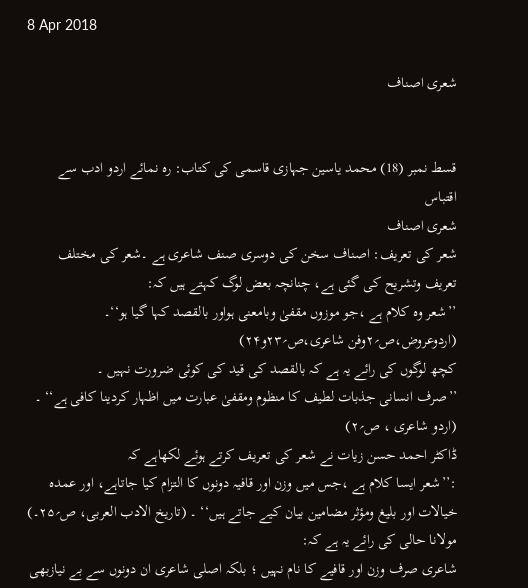8 Apr 2018

شعری اصناف


قسط نمبر (18) محمد یاسین جہازی قاسمی کی کتاب: رہ نمائے اردو ادب سے اقتباس
شعری اصناف
شعر کی تعریف: اصناف سخن کی دوسری صنف شاعری ہے ۔شعر کی مختلف تعریف وتشریح کی گئی ہے، چنانچہ بعض لوگ کہتے ہیں کہ:
’’شعر وہ کلام ہے ،جو موزوں مقفیٰ وبامعنی ہواور بالقصد کہا گیا ہو‘‘۔
(اردوعروض،ص؍۲وفن شاعری،ص؍۲۳و۲۴)
کچھ لوگوں کی رائے یہ ہے کہ بالقصد کی قید کی کوئی ضرورت نہیں ۔
’’صرف انسانی جذبات لطیف کا منظوم ومقفیٰ عبارت میں اظہار کردینا کافی ہے‘‘ ۔
(اردو شاعری ، ص؍۲)
ڈاکٹر احمد حسن زیات نے شعر کی تعریف کرتے ہوئے لکھاہے کہ
:’’شعر ایسا کلام ہے ،جس میں وزن اور قافیہ دونوں کا التزام کیا جاتاہے، اور عمدہ خیالات اور بلیغ ومؤثر مضامین بیان کیے جاتے ہیں‘‘ ۔ (تاریخ الادب العربی، ص؍۲۵۔)
مولانا حالی کی رائے یہ ہے کہ:
شاعری صرف وزن اور قافیے کا نام نہیں ؛ بلکہ اصلی شاعری ان دونوں سے بے نیازبھی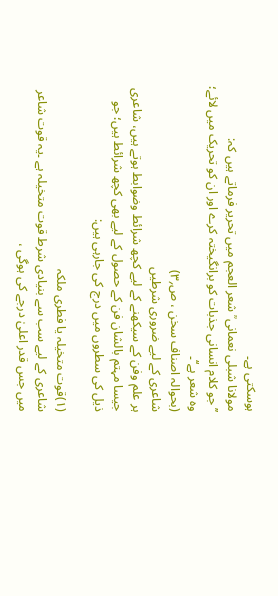ہوسکتی ہے۔
مولانا شبلی نعمانی ؒ شعر العجم میں تحریر فرماتے ہیں کہ:
’’جو کلام انسانی جذبات کو برانگیختہ کرے اور ان کو تحریک میں لائے؛ وہ شعر ہے‘‘۔
(بحوالہ اصناف سخن ، ص؍۳)
شاعری کے لیے ضروری شرطیں
ہر علم وفن کے سیکھنے کے لیے کچھ شرائط وضوابط ہوتے ہیں، شاعری جیسا مہتم بالشان فن کے حصول کے لیے بھی کچھ شرائط ہیں؛ جو ذیل کی سطروں میں درج کی جارہی ہیں:

(۱)قوت متخیلہ یا فطری ملکہ
شاعری کے لیے سب سے بنیادی شرط قوت متخیلہ ہے ۔یہ قوت شاعر میں جس قدر اعلیٰ درجے کی ہوگی ،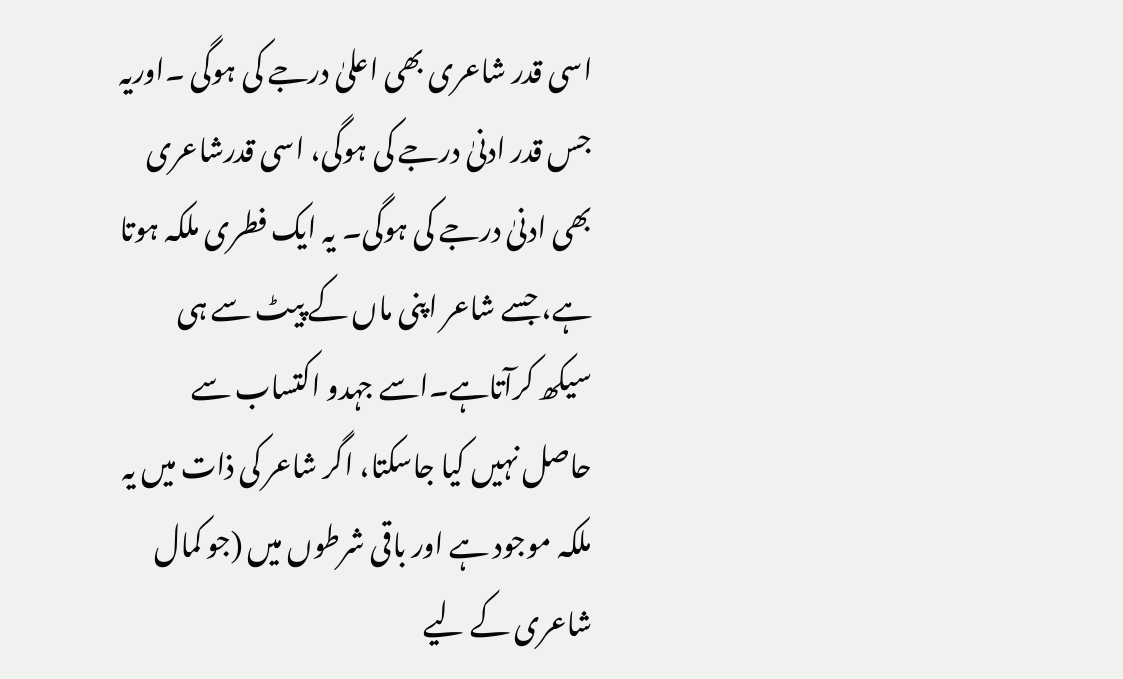اسی قدر شاعری بھی اعلیٰ درجے کی ہوگی ۔اوریہ جس قدر ادنیٰ درجے کی ہوگی، اسی قدرشاعری بھی ادنیٰ درجے کی ہوگی۔ یہ ایک فطری ملکہ ہوتا ہے، جسے شاعر اپنی ماں کے پیٹ سے ہی سیکھ کرآتاہے۔اسے جہدو اکتساب سے حاصل نہیں کیا جاسکتا، اگر شاعر کی ذات میں یہ ملکہ موجود ہے اور باقی شرطوں میں (جو کمال شاعری کے لیے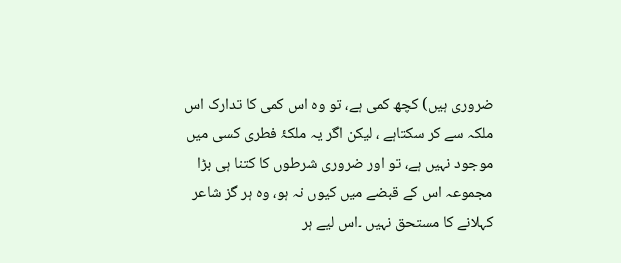ضروری ہیں) کچھ کمی ہے، تو وہ اس کمی کا تدارک اس ملکہ سے کر سکتاہے ، لیکن اگر یہ ملکۂ فطری کسی میں موجود نہیں ہے، تو اور ضروری شرطوں کا کتنا ہی بڑا مجموعہ اس کے قبضے میں کیوں نہ ہو، وہ ہر گز شاعر کہلانے کا مستحق نہیں ۔اس لیے ہر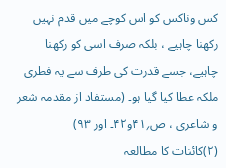کس وناکس کو اس کوچے میں قدم نہیں رکھنا چاہیے ، بلکہ صرف اسی کو رکھنا چاہیے، جسے قدرت کی طرف سے یہ فطری ملکہ عطا کیا گیا ہو۔ (مستفاد از مقدمہ شعر و شاعری ، ص؍۴۱و۴۲۔ اور ۹۳)
(۲)کائنات کا مطالعہ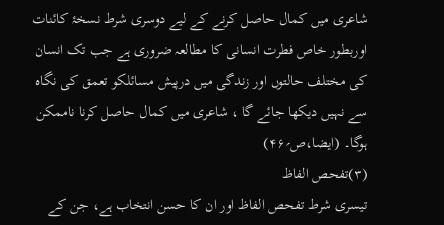شاعری میں کمال حاصل کرنے کے لیے دوسری شرط نسخۂ کائنات اوربطور خاص فطرت انسانی کا مطالعہ ضروری ہے جب تک انسان کی مختلف حالتوں اور زندگی میں درپیش مسائلکو تعمق کی نگاہ سے نہیں دیکھا جائے گا ، شاعری میں کمال حاصل کرنا ناممکن ہوگا۔ (ایضا،ص؍۴۶)
(۳)تفحص الفاظ
تیسری شرط تفحص الفاظ اور ان کا حسن انتخاب ہے، جن کے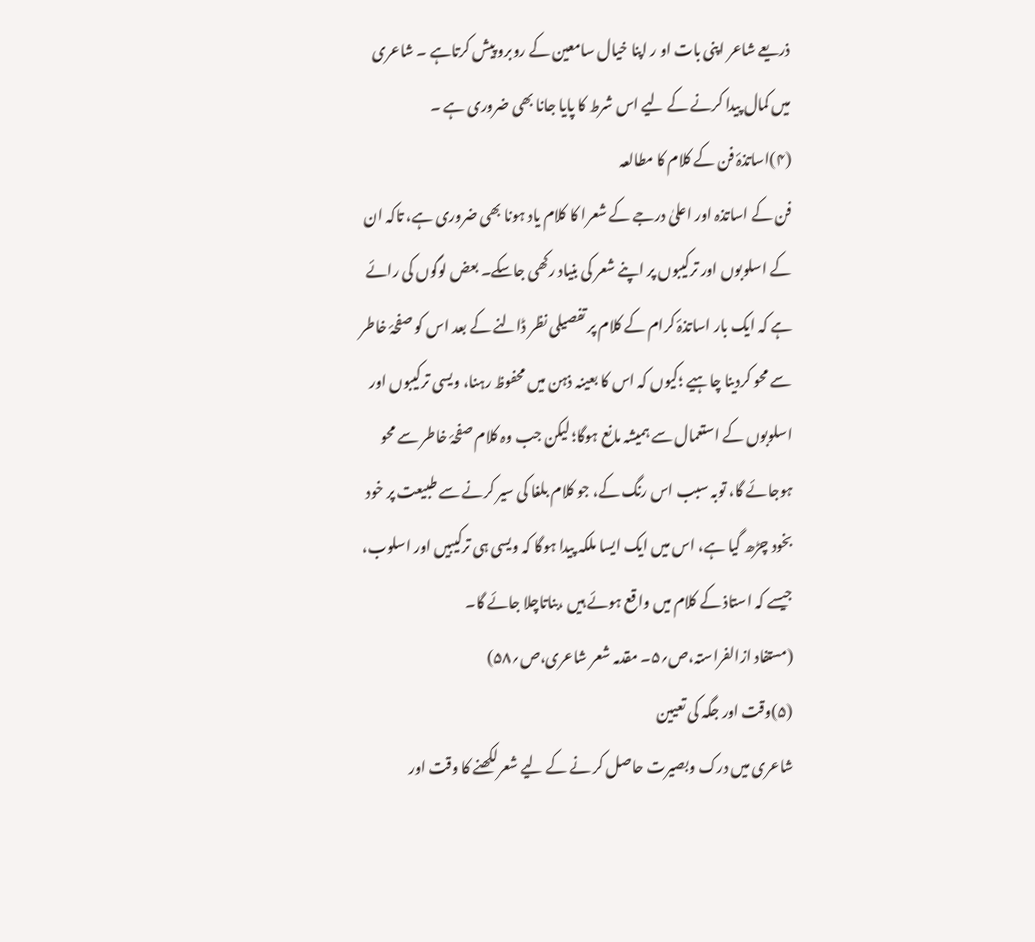ذریعے شاعر اپنی بات او ر اپنا خیال سامعین کے روبرو پیش کرتاہے ۔ شاعری میں کمال پیدا کرنے کے لیے اس شرط کا پایا جانا بھی ضروری ہے ۔
(۴)اساتذۂ فن کے کلام کا مطالعہ
فن کے اساتذہ اور اعلیٰ درجے کے شعرا کا کلام یاد ہونا بھی ضروری ہے، تاکہ ان کے اسلوبوں اور ترکیبوں پر اپنے شعر کی بنیاد رکھی جاسکے۔ بعض لوگوں کی رائے ہے کہ ایک بار اساتذۂ کرام کے کلام پر تفصیلی نظر ڈالنے کے بعد اس کو صفحۂ خاطر سے محو کردینا چاہیے ؛کیوں کہ اس کا بعینہ ذہن میں محفوظ رہنا، ویسی ترکیبوں اور اسلوبوں کے استعمال سے ہمیشہ مانع ہوگا؛ لیکن جب وہ کلام صفحۂ خاطر سے محو ہوجائے گا، توبہ سبب اس رنگ کے، جو کلام بلغا کی سیر کرنے سے طبیعت پر خود بخود چڑھ گیا ہے، اس میں ایک ایسا ملکہ پیدا ہوگا کہ ویسی ہی ترکیبیں اور اسلوب، جیسے کہ استاذ کے کلام میں واقع ہوئے ہیں ،بناتاچلا جائے گا۔
(مستفاد ازالفراستہ،ص؍۵۔ مقدمہ شعر شاعری،ص؍۵۸)
(۵)وقت اور جگہ کی تعیین
شاعری میں درک وبصیرت حاصل کر نے کے لیے شعرلکھنے کا وقت اور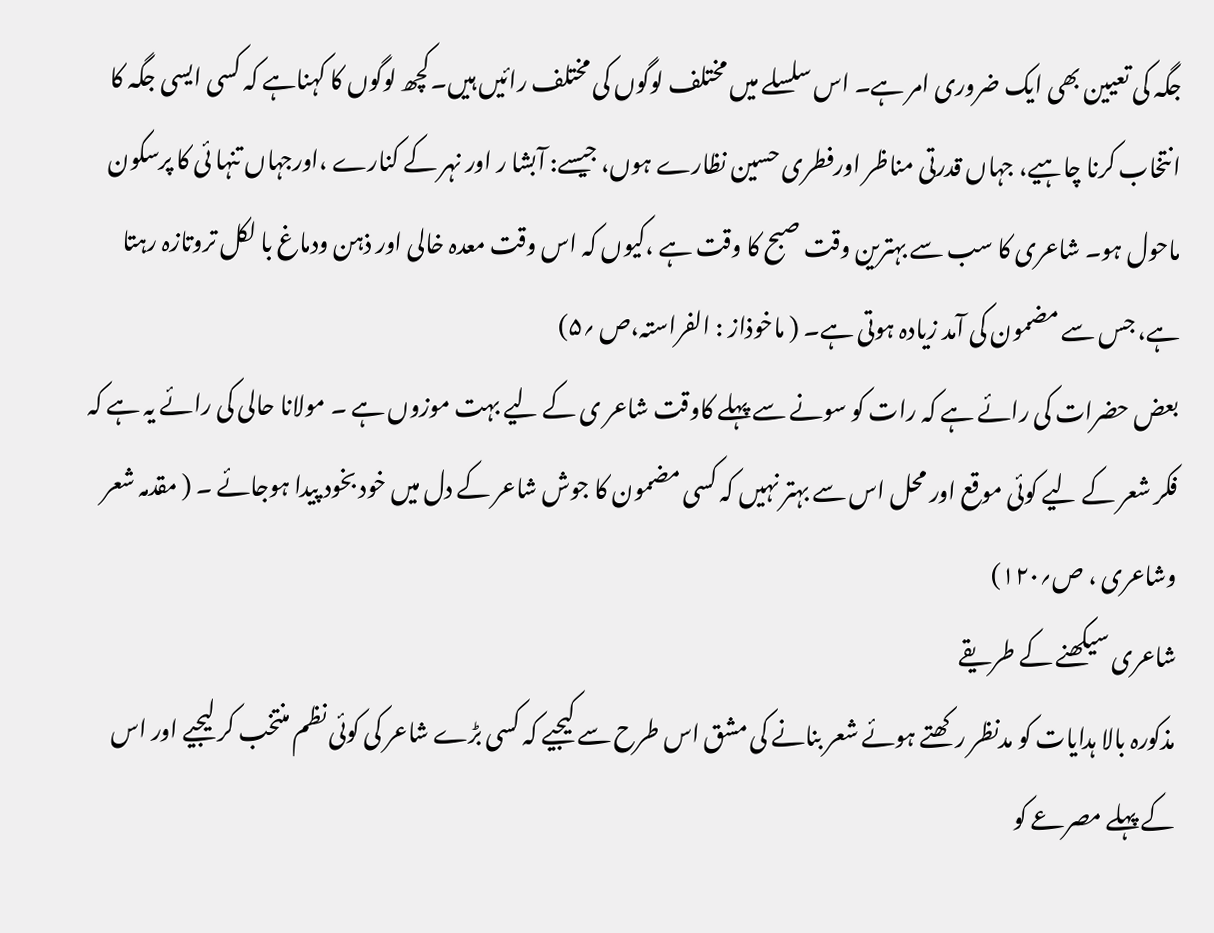جگہ کی تعیین بھی ایک ضروری امر ہے۔ اس سلسلے میں مختلف لوگوں کی مختلف رائیں ہیں۔کچھ لوگوں کا کہناہے کہ کسی ایسی جگہ کا انتخاب کرنا چاہیے، جہاں قدرتی مناظر اورفطری حسین نظارے ہوں، جیسے: آبشا ر اور نہر کے کنارے ،اورجہاں تنہا ئی کا پرسکون ماحول ہو۔ شاعری کا سب سے بہترین وقت صبح کا وقت ہے ،کیوں کہ اس وقت معدہ خالی اور ذہن ودماغ با لکل تروتازہ رہتا ہے، جس سے مضمون کی آمد زیادہ ہوتی ہے۔ ( ماخوذاز : الفراستہ،ص ؍۵)
بعض حضرات کی رائے ہے کہ رات کو سونے سے پہلے کاوقت شاعر ی کے لیے بہت موزوں ہے ۔ مولانا حالی کی رائے یہ ہے کہ فکر شعر کے لیے کوئی موقع اور محل اس سے بہتر نہیں کہ کسی مضمون کا جوش شاعر کے دل میں خود بخود پیدا ہوجائے ۔ ( مقدمہ شعر وشاعری ، ص؍۱۲۰)
شاعری سیکھنے کے طریقے
مذکورہ بالا ہدایات کو مدنظر رکھتے ہوئے شعر بنانے کی مشق اس طرح سے کیجیے کہ کسی بڑے شاعر کی کوئی نظم منتخب کر لیجیے اور اس کے پہلے مصرعے کو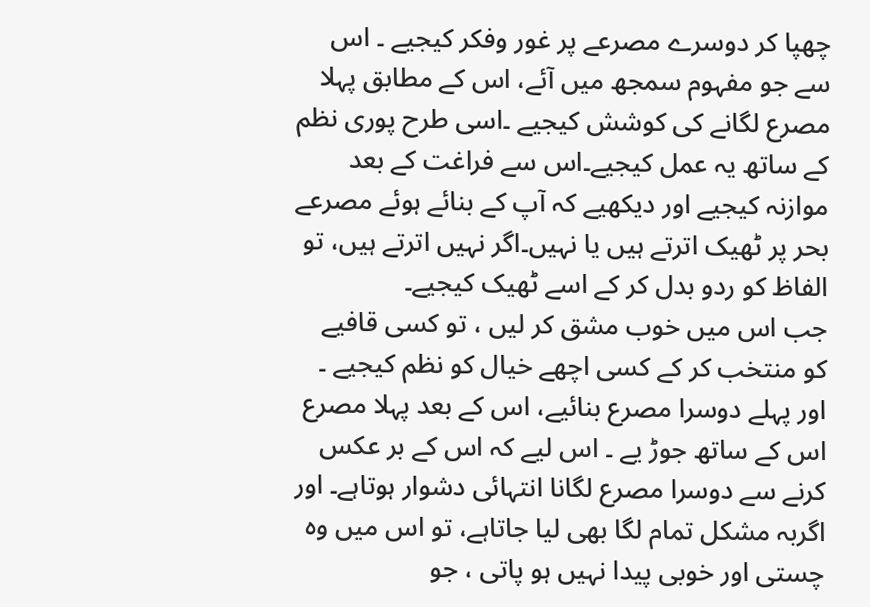چھپا کر دوسرے مصرعے پر غور وفکر کیجیے ۔ اس سے جو مفہوم سمجھ میں آئے، اس کے مطابق پہلا مصرع لگانے کی کوشش کیجیے ۔اسی طرح پوری نظم کے ساتھ یہ عمل کیجیے۔اس سے فراغت کے بعد موازنہ کیجیے اور دیکھیے کہ آپ کے بنائے ہوئے مصرعے بحر پر ٹھیک اترتے ہیں یا نہیں۔اگر نہیں اترتے ہیں، تو الفاظ کو ردو بدل کر کے اسے ٹھیک کیجیے۔
جب اس میں خوب مشق کر لیں ، تو کسی قافیے کو منتخب کر کے کسی اچھے خیال کو نظم کیجیے ۔ اور پہلے دوسرا مصرع بنائیے، اس کے بعد پہلا مصرع اس کے ساتھ جوڑ یے ۔ اس لیے کہ اس کے بر عکس کرنے سے دوسرا مصرع لگانا انتہائی دشوار ہوتاہے۔ اور اگربہ مشکل تمام لگا بھی لیا جاتاہے، تو اس میں وہ چستی اور خوبی پیدا نہیں ہو پاتی ، جو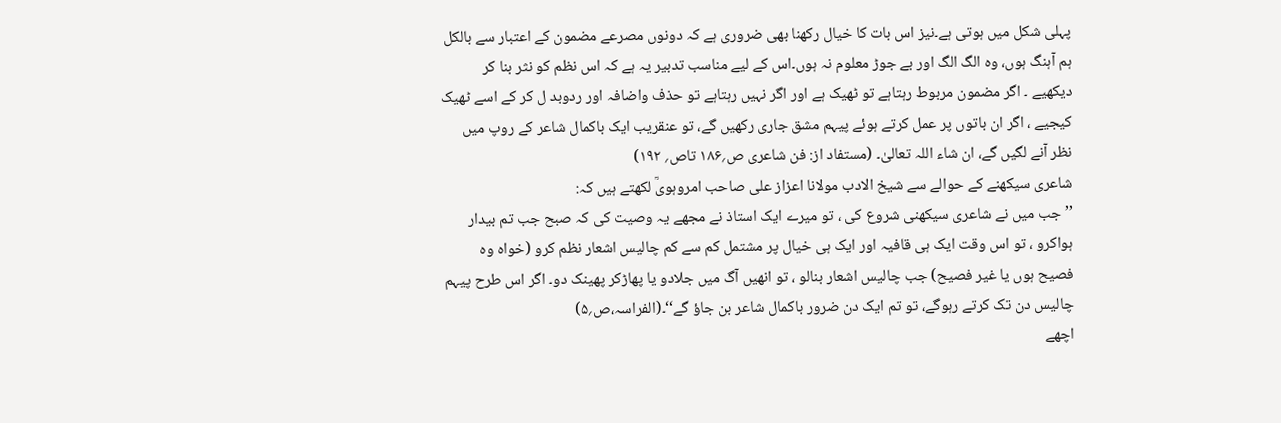پہلی شکل میں ہوتی ہے۔نیز اس بات کا خیال رکھنا بھی ضروری ہے کہ دونوں مصرعے مضمون کے اعتبار سے بالکل ہم آہنگ ہوں، وہ الگ الگ اور بے جوڑ معلوم نہ ہوں۔اس کے لیے مناسب تدبیر یہ ہے کہ اس نظم کو نثر بنا کر دیکھیے ۔ اگر مضمون مربوط رہتاہے تو ٹھیک ہے اور اگر نہیں رہتاہے تو حذف واضافہ اور ردوبد ل کر کے اسے ٹھیک کیجیے ، اگر ان باتوں پر عمل کرتے ہوئے پیہم مشق جاری رکھیں گے، تو عنقریب ایک باکمال شاعر کے روپ میں نظر آنے لگیں گے، ان شاء اللہ تعالیٰ۔ (مستفاد از: فن شاعری ص؍۱۸۶ تاص؍ ۱۹۲)
شاعری سیکھنے کے حوالے سے شیخ الادب مولانا اعزاز علی صاحب امروہویؒ لکھتے ہیں کہ:
’’جب میں نے شاعری سیکھنی شروع کی ، تو میرے ایک استاذ نے مجھے یہ وصیت کی کہ صبح جب تم بیدار ہواکرو ، تو اس وقت ایک ہی قافیہ اور ایک ہی خیال پر مشتمل کم سے کم چالیس اشعار نظم کرو (خواہ وہ فصیح ہوں یا غیر فصیح) جب چالیس اشعار بنالو ، تو انھیں آگ میں جلادو یا پھاڑکر پھینک دو۔ اگر اس طرح پیہم چالیس دن تک کرتے رہوگے، تو تم ایک دن ضرور باکمال شاعر بن جاؤ گے‘‘۔(الفراسہ،ص؍۵)
اچھے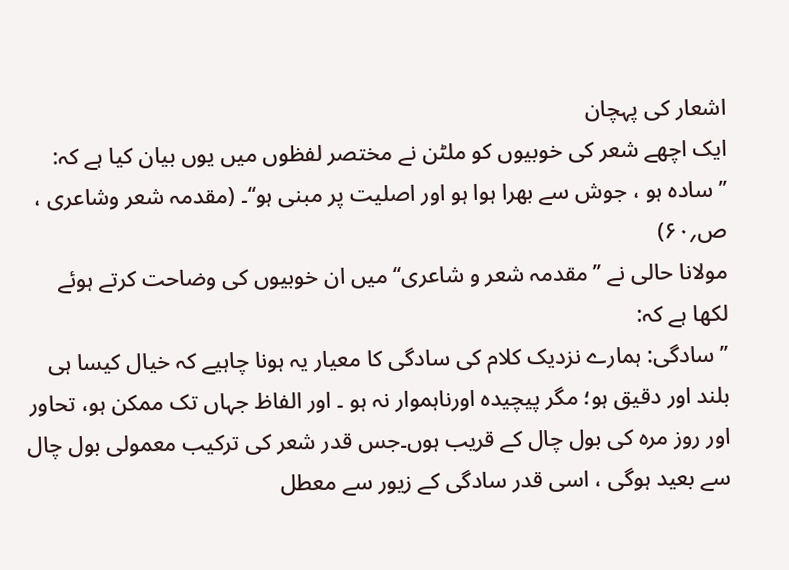اشعار کی پہچان
ایک اچھے شعر کی خوبیوں کو ملٹن نے مختصر لفظوں میں یوں بیان کیا ہے کہ:
’’سادہ ہو ، جوش سے بھرا ہوا ہو اور اصلیت پر مبنی ہو‘‘۔ (مقدمہ شعر وشاعری ، ص؍۶۰)
مولانا حالی نے ’’مقدمہ شعر و شاعری‘‘ میں ان خوبیوں کی وضاحت کرتے ہوئے لکھا ہے کہ:
’’ سادگی: ہمارے نزدیک کلام کی سادگی کا معیار یہ ہونا چاہیے کہ خیال کیسا ہی بلند اور دقیق ہو؛ مگر پیچیدہ اورناہموار نہ ہو ۔ اور الفاظ جہاں تک ممکن ہو، تحاور اور روز مرہ کی بول چال کے قریب ہوں۔جس قدر شعر کی ترکیب معمولی بول چال سے بعید ہوگی ، اسی قدر سادگی کے زیور سے معطل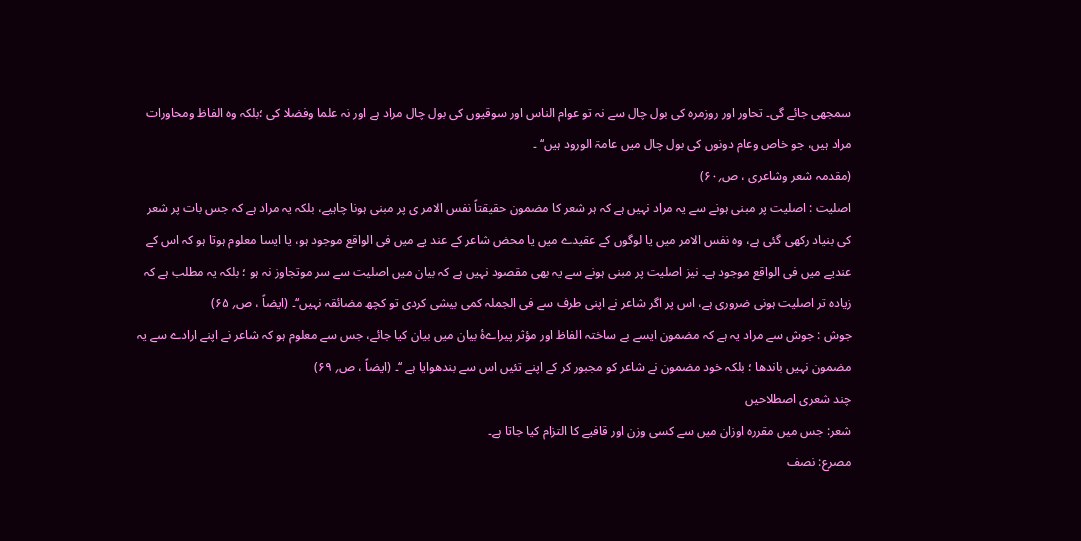سمجھی جائے گی۔ تحاور اور روزمرہ کی بول چال سے نہ تو عوام الناس اور سوقیوں کی بول چال مراد ہے اور نہ علما وفضلا کی ؛بلکہ وہ الفاظ ومحاورات مراد ہیں، جو خاص وعام دونوں کی بول چال میں عامۃ الورود ہیں‘‘ ۔
(مقدمہ شعر وشاعری ، ص؍۶۰)
اصلیت : اصلیت پر مبنی ہونے سے یہ مراد نہیں ہے کہ ہر شعر کا مضمون حقیقتاً نفس الامر ی پر مبنی ہونا چاہیے، بلکہ یہ مراد ہے کہ جس بات پر شعر کی بنیاد رکھی گئی ہے، وہ نفس الامر میں یا لوگوں کے عقیدے میں یا محض شاعر کے عند یے میں فی الواقع موجود ہو، یا ایسا معلوم ہوتا ہو کہ اس کے عندیے میں فی الواقع موجود ہے۔ نیز اصلیت پر مبنی ہونے سے یہ بھی مقصود نہیں ہے کہ بیان میں اصلیت سے سر موتجاوز نہ ہو ؛ بلکہ یہ مطلب ہے کہ زیادہ تر اصلیت ہونی ضروری ہے، اس پر اگر شاعر نے اپنی طرف سے فی الجملہ کمی بیشی کردی تو کچھ مضائقہ نہیں‘‘۔ (ایضاً ، ص؍ ۶۵)
جوش : جوش سے مراد یہ ہے کہ مضمون ایسے بے ساختہ الفاظ اور مؤثر پیراےۂ بیان میں بیان کیا جائے، جس سے معلوم ہو کہ شاعر نے اپنے ارادے سے یہ مضمون نہیں باندھا ؛ بلکہ خود مضمون نے شاعر کو مجبور کر کے اپنے تئیں اس سے بندھوایا ہے ‘‘۔ (ایضاً ، ص؍ ۶۹)
چند شعری اصطلاحیں
شعر: جس میں مقررہ اوزان میں سے کسی وزن اور قافیے کا التزام کیا جاتا ہے۔
مصرع: نصف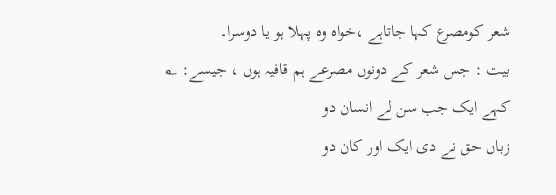شعر کومصرع کہا جاتاہے ،خواہ وہ پہلا ہو یا دوسرا۔
بیت : جس شعر کے دونوں مصرعے ہم قافیہ ہوں ، جیسے: ؂
کہے ایک جب سن لے انسان دو
زباں حق نے دی ایک اور کان دو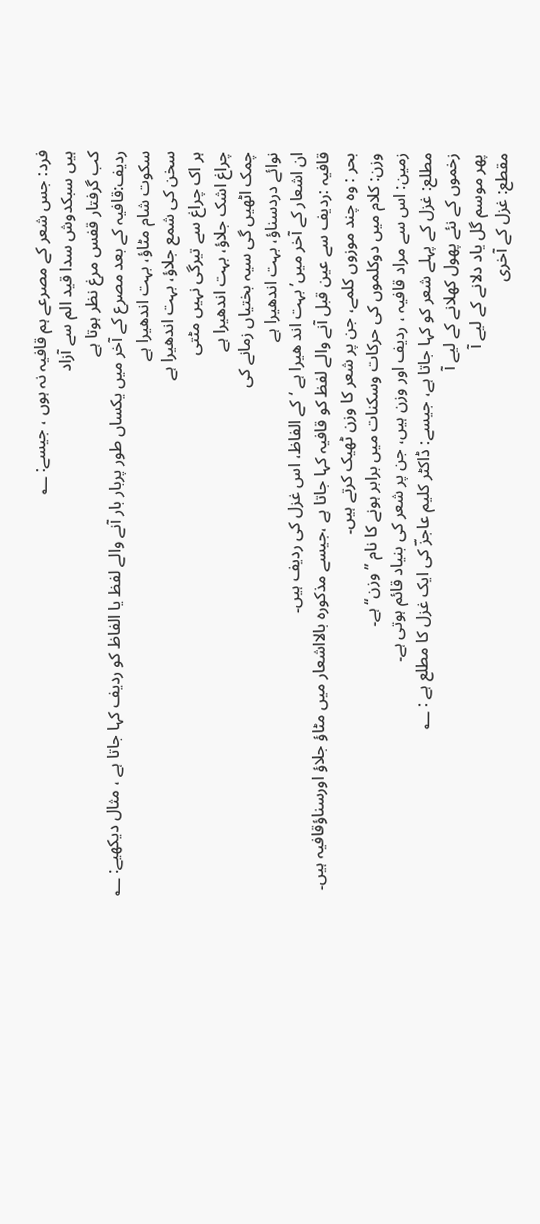فرد: جس شعر کے مصرعے ہم قافیہ نہ ہوں ، جیسے: ؂
ہیں سبکدوش سدا قید الم سے آزاد
کب گرفتار قفس مرغ نظر ہوتا ہے
ردیف:قافیہ کے بعد مصرع کے آخر میں یکساں طور پربار بار آنے والے لفظ یا الفاظ کو ردیف کہا جاتا ہے ، مثال دیکھیے: ؂
سکوت شام مٹاؤ، بہت اندھیرا ہے
سخن کی شمع جلاؤ، بہت اندھیرا ہے
ہر اک چراغ سے تیرگی نہیں مٹتی
چراغ اشک جلاؤ، بہت اندھیرا ہے
چمک اٹھیں گی سیہ بختیاں زمانے کی
نوائے دردسناؤ، بہت اندھیرا ہے
ان اشعار کے آخر میں’بہت اند ھیرا ہے ‘کے الفاظ، اس غزل کی ردیف ہیں۔
قافیہ :ردیف سے عین قبل آنے والے لفظ کو قافیہ کہا جاتا ہے ،جیسے مذکورہ بالااشعار میں مٹاؤ جلاؤ اورسناؤقافیہ ہیں۔
بحر : وہ چند موزوں کلمے، جن پر شعر کا وزن ٹھیک کرتے ہیں۔
وزن: کلام میں دوکلموں کی حرکات وسکنات میں برابر ہونے کا نام ’’وزن‘‘ ہے۔
زمین: اس سے مراد قافیہ ، ردیف اور وزن ہیں، جن پر شعر کی بنیاد قائم ہوتی ہے۔
مطلع: غزل کے پہلے شعر کو کہا جاتا ہے، جیسے: ڈاکٹر کلیم عاجزؔ کی ایک غزل کا مطلع ہے : ؂
زخموں کے نئے پھول کھلانے کے لیے آ
پھر موسم گل یاد دلانے کے لیے آ
مقطع: غزل کے آخری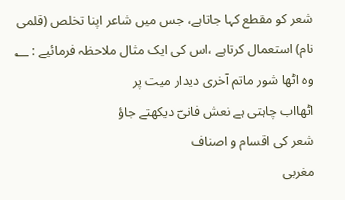شعر کو مقطع کہا جاتاہے، جس میں شاعر اپنا تخلص (قلمی نام) استعمال کرتاہے ،اس کی ایک مثال ملاحظہ فرمائیے : ؂
وہ اٹھا شور ماتم آخری دیدار میت پر
اٹھااب چاہتی ہے نعش فانیؔ دیکھتے جاؤ
شعر کی اقسام و اصناف
مغربی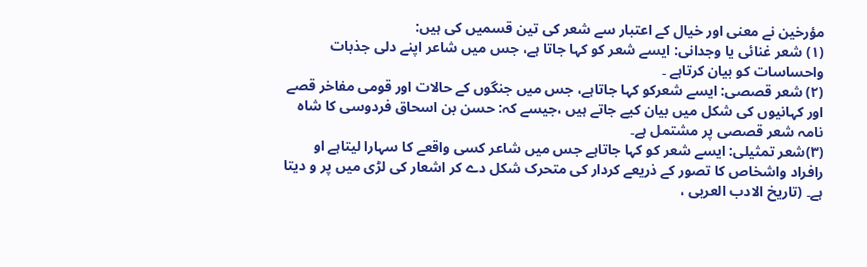مؤرخین نے معنی اور خیال کے اعتبار سے شعر کی تین قسمیں کی ہیں:
(۱) شعر غنائی یا وجدانی: ایسے شعر کو کہا جاتا ہے، جس میں شاعر اپنے دلی جذبات واحساسات کو بیان کرتاہے ۔
(۲) شعر قصصی: ایسے شعرکو کہا جاتاہے، جس میں جنگوں کے حالات اور قومی مفاخر قصے اور کہانیوں کی شکل میں بیان کیے جاتے ہیں ،جیسے کہ: حسن بن اسحاق فردوسی کا شاہ نامہ شعر قصصی پر مشتمل ہے۔
(۳)شعر تمثیلی: ایسے شعر کو کہا جاتاہے جس میں شاعر کسی واقعے کا سہارا لیتاہے او رافراد واشخاص کا تصور کے ذریعے کردار کی متحرک شکل دے کر اشعار کی لڑی میں پر و دیتا ہے۔ (تاریخ الادب العربی ،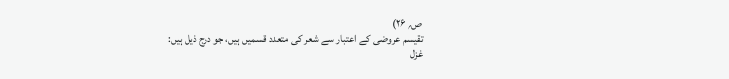ص؍ ۲۶)
تقیسم عروضی کے اعتبار سے شعر کی متعدد قسمیں ہیں، جو درج ذیل ہیں:
غزل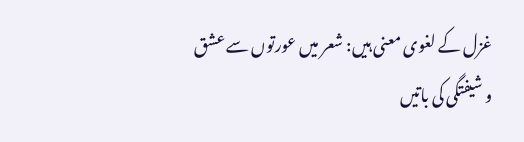غزل کے لغوی معنی ہیں: شعر میں عورتوں سے عشق و شیفتگی کی باتیں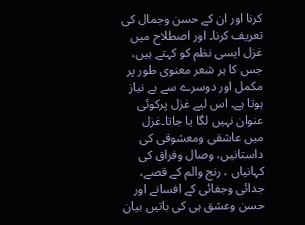کرنا اور ان کے حسن وجمال کی تعریف کرنا۔ اور اصطلاح میں غزل ایسی نظم کو کہتے ہیں، جس کا ہر شعر معنوی طور پر مکمل اور دوسرے سے بے نیاز ہوتا ہے۔ اس لیے غزل پرکوئی عنوان نہیں لگا یا جاتا۔غزل میں عاشقی ومعشوقی کی داستانیں، وصال وفراق کی کہانیاں ، رنج والم کے قصے، جدائی وجفائی کے افسانے اور حسن وعشق ہی کی باتیں بیان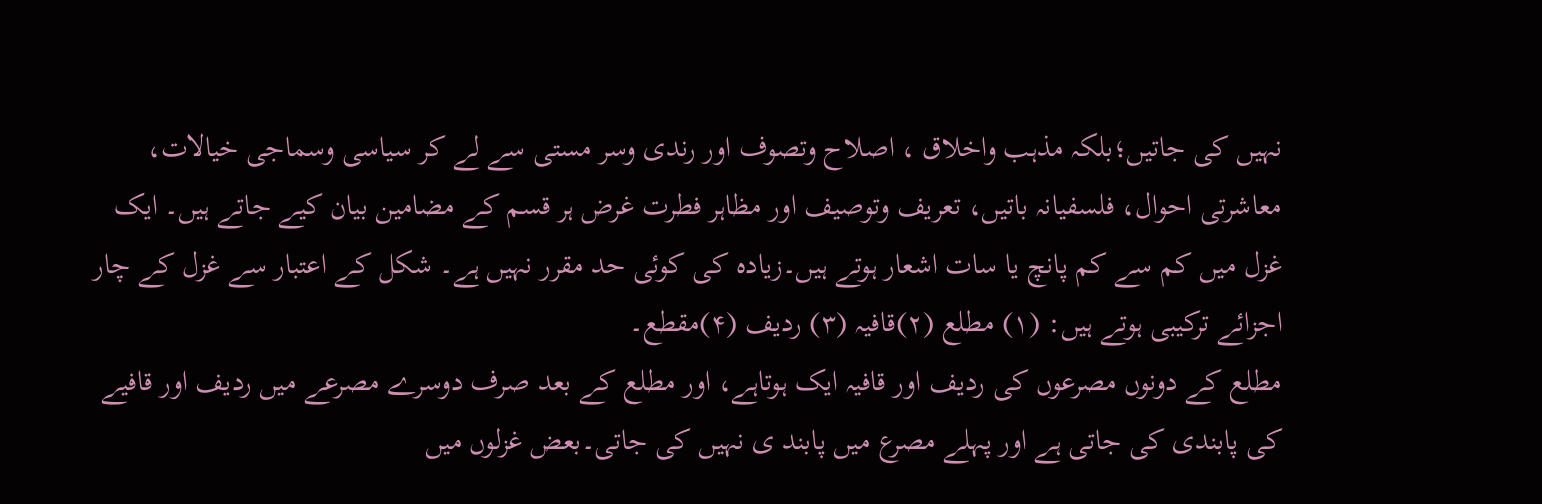نہیں کی جاتیں؛بلکہ مذہب واخلاق ، اصلاح وتصوف اور رندی وسر مستی سے لے کر سیاسی وسماجی خیالات، معاشرتی احوال، فلسفیانہ باتیں، تعریف وتوصیف اور مظاہر فطرت غرض ہر قسم کے مضامین بیان کیے جاتے ہیں۔ ایک غزل میں کم سے کم پانچ یا سات اشعار ہوتے ہیں۔زیادہ کی کوئی حد مقرر نہیں ہے۔ شکل کے اعتبار سے غزل کے چار اجزائے ترکیبی ہوتے ہیں: (۱) مطلع (۲)قافیہ (۳) ردیف (۴)مقطع۔
مطلع کے دونوں مصرعوں کی ردیف اور قافیہ ایک ہوتاہے، اور مطلع کے بعد صرف دوسرے مصرعے میں ردیف اور قافیے کی پابندی کی جاتی ہے اور پہلے مصرع میں پابند ی نہیں کی جاتی۔بعض غزلوں میں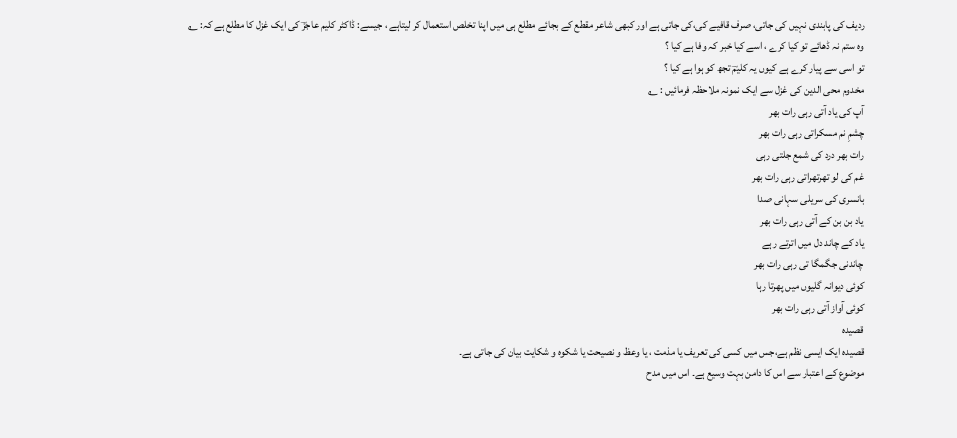ردیف کی پابندی نہیں کی جاتی، صرف قافیے کی،کی جاتی ہے اور کبھی شاعر مقطع کے بجائے مطلع ہی میں اپنا تخلص استعمال کر لیتاہے ، جیسے: ڈاکٹر کلیم عاجزؔ کی ایک غزل کا مطلع ہے کہ: ؂
وہ ستم نہ ڈھائے تو کیا کرے ، اسے کیا خبر کہ وفا ہے کیا ؟
تو اسی سے پیار کرے ہے کیوں یہ کلیمؔ تجھ کو ہوا ہے کیا ؟
مخدوم محی الدین کی غزل سے ایک نمونہ ملاحظہ فرمائیں : ؂
آپ کی یاد آتی رہی رات بھر
چشمِ نم مسکراتی رہی رات بھر
رات بھر درد کی شمع جلتی رہی
غم کی لو تھرتھراتی رہی رات بھر
بانسری کی سریلی سہانی صدا
یاد بن بن کے آتی رہی رات بھر
یاد کے چاند دل میں اترتے رہے
چاندنی جگمگا تی رہی رات بھر
کوئی دیوانہ گلیوں میں پھرتا رہا
کوئی آواز آتی رہی رات بھر
قصیدہ
قصیدہ ایک ایسی نظم ہے،جس میں کسی کی تعریف یا مذمت ، یا وعظ و نصیحت یا شکوہ و شکایت بیان کی جاتی ہے۔
موضوع کے اعتبار سے اس کا دامن بہت وسیع ہے۔ اس میں مدح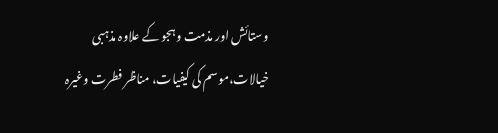وستائش اور مذمت وہجو کے علاوہ مذہبی خیالات،موسم کی کیفیات، مناظر فطرت وغیرہ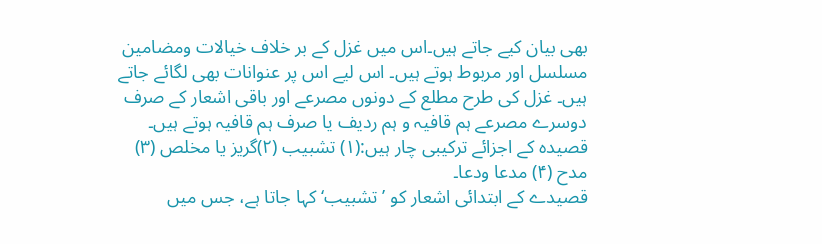بھی بیان کیے جاتے ہیں۔اس میں غزل کے بر خلاف خیالات ومضامین مسلسل اور مربوط ہوتے ہیں۔ اس لیے اس پر عنوانات بھی لگائے جاتے ہیں۔ غزل کی طرح مطلع کے دونوں مصرعے اور باقی اشعار کے صرف دوسرے مصرعے ہم قافیہ و ہم ردیف یا صرف ہم قافیہ ہوتے ہیں۔ قصیدہ کے اجزائے ترکیبی چار ہیں:(۱) تشبیب (۲)گریز یا مخلص (۳) مدح (۴) مدعا ودعا۔
قصیدے کے ابتدائی اشعار کو ’تشبیب‘کہا جاتا ہے، جس میں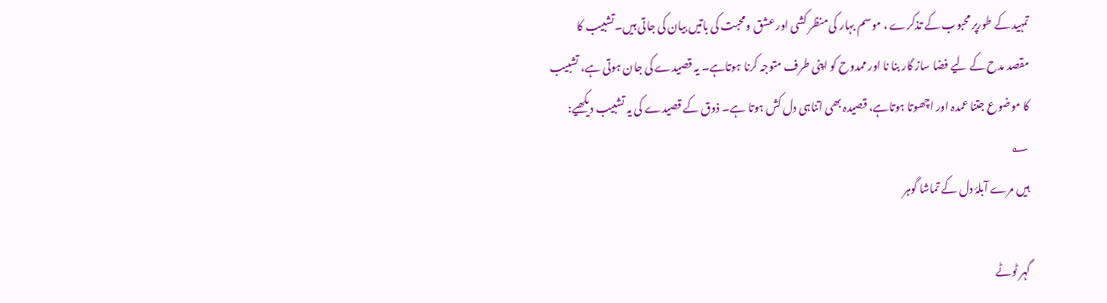تمہید کے طورپر محبوب کے تذکرے ، موسم بہار کی منظر کشی اور عشق ومحبت کی باتیں بیان کی جاتی ہیں۔تشبیب کا مقصد مدح کے لیے فضا ساز گار بنا نا اور ممدوح کو اپنی طرف متوجہ کرنا ہوتاہے۔ یہ قصیدے کی جان ہوتی ہے، تشبیب کا موضوع جتنا عمدہ اور اچھوتا ہوتاہے، قصیدہ بھی اتناہی دل کش ہوتا ہے۔ ذوق کے قصیدے کی یہ تشبیب دیکھیے: ؂
ہیں مرے آبلۂ دل کے تماشا گوہر

گہر ٹوٹے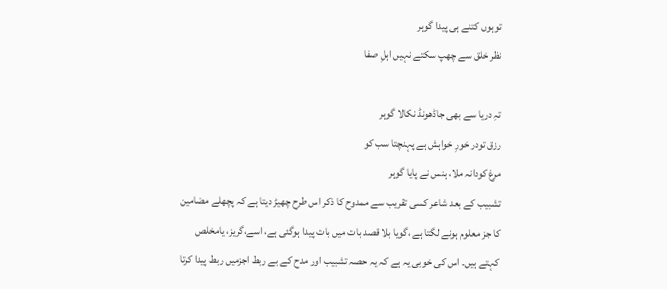توہوں کتنے ہی پیدا گوہر
نظر خلق سے چھپ سکتے نہیں اہلِ صفا

تہِ دریا سے بھی جاڈھونڈ نکالا گوہر
رزق تودر خورِ خواہش ہے پہنچتا سب کو
مرغ کودانہ ملا، ہنس نے پایا گوہر
تشبیب کے بعد شاعر کسی تقریب سے ممدوح کا ذکر اس طرح چھیڑ دیتا ہے کہ پچھلے مضامین کا جز معلوم ہونے لگتا ہے ،گویا بلا قصد بات میں بات پیدا ہوگئی ہے، اسے،گریز، یامخلص کہتے ہیں۔ اس کی خوبی یہ ہے کہ یہ حصہ تشبیب اور مدح کے بے ربط اجزمیں ربط پیدا کرتا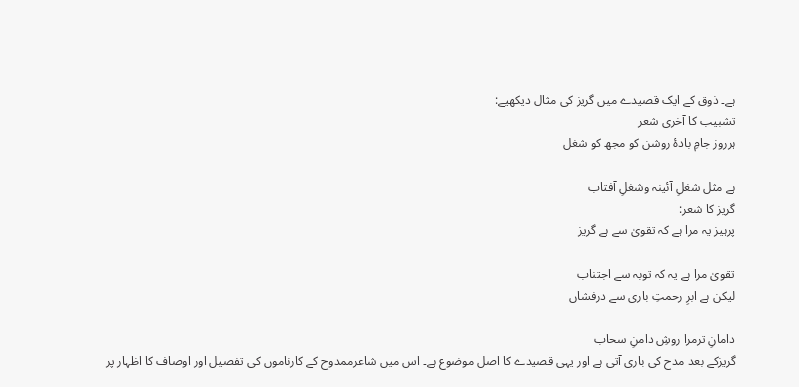ہے۔ ذوق کے ایک قصیدے میں گریز کی مثال دیکھیے:
تشبیب کا آخری شعر
ہرروز جامِ بادۂ روشن کو مجھ کو شغل

ہے مثل شغلِ آئینہ وشغلِ آفتاب
گریز کا شعر:
پرہیز یہ مرا ہے کہ تقویٰ سے ہے گریز

تقویٰ مرا ہے یہ کہ توبہ سے اجتناب
لیکن ہے ابرِ رحمتِ باری سے درفشاں

دامانِ ترمرا روشِ دامنِ سحاب
گریزکے بعد مدح کی باری آتی ہے اور یہی قصیدے کا اصل موضوع ہے۔ اس میں شاعرممدوح کے کارناموں کی تفصیل اور اوصاف کا اظہار پر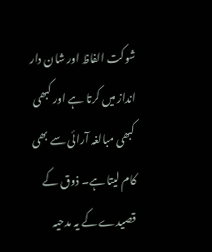شوکت الفاظ اور شان دار انداز میں کرتا ہے اور کبھی کبھی مبالغہ آرائی سے بھی کام لیتا ہے۔ ذوق کے قصیدے کے یہ مدحیہ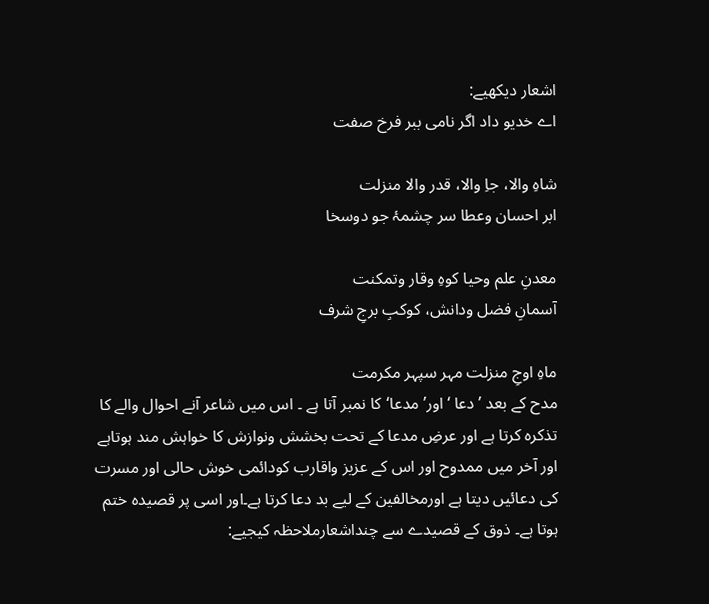اشعار دیکھیے:
اے خدیو داد اگر نامی ببر فرخ صفت

شاہِ والا، جاِ والا، قدر والا منزلت
ابر احسان وعطا سر چشمۂ جو دوسخا

معدنِ علم وحیا کوہِ وقار وتمکنت
آسمانِ فضل ودانش، کوکبِ برجِ شرف

ماہِ اوجِ منزلت مہر سپہر مکرمت
مدح کے بعد ’دعا ‘اور’ مدعا‘کا نمبر آتا ہے ۔ اس میں شاعر آنے احوال والے کا تذکرہ کرتا ہے اور عرضِ مدعا کے تحت بخشش ونوازش کا خواہش مند ہوتاہے اور آخر میں ممدوح اور اس کے عزیز واقارب کودائمی خوش حالی اور مسرت کی دعائیں دیتا ہے اورمخالفین کے لیے بد دعا کرتا ہے۔اور اسی پر قصیدہ ختم ہوتا ہے۔ ذوق کے قصیدے سے چنداشعارملاحظہ کیجیے: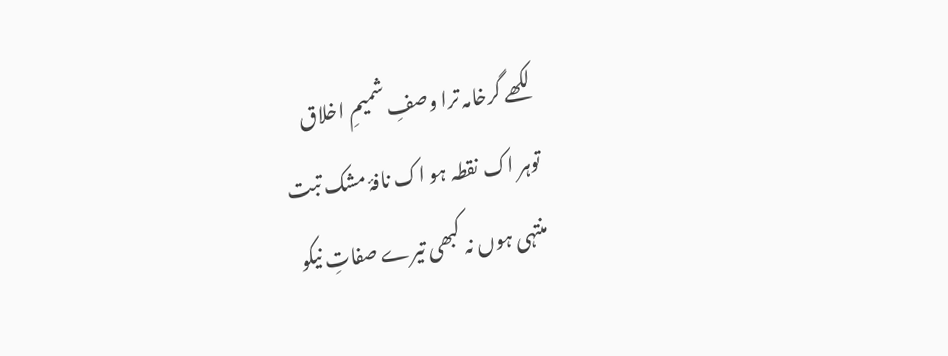لکھے گرخامہ ترا وصفِ شمیمِ اخلاق
توہر اک نقطہ ہو اک نافۂ مشک تبت
منتہی ہوں نہ کبھی تیرے صفاتِ نیکو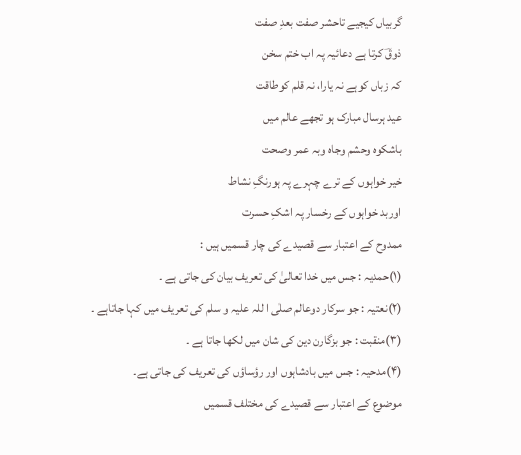گربیاں کیجیے تاحشر صفت بعدِ صفت
ذوقؔ کرتا ہے دعائیہ پہ اب ختم سخن
کہ زباں کوہے نہ یارا، نہ قلم کوطاقت
عید ہرسال مبارک ہو تجھے عالم میں
باشکوہ وحشم وجاہ وبہ عمر وصحت
خیر خواہوں کے ترے چہرے پہ ہورنگِ نشاط
اوربد خواہوں کے رخسار پہ اشکِ حسرت
ممدوح کے اعتبار سے قصیدے کی چار قسمیں ہیں :
(۱)حمدیہ : جس میں خدا تعالیٰ کی تعریف بیان کی جاتی ہے ۔
(۲)نعتیہ : جو سرکار دوعالم صلٰی ا للہ علیہ و سلم کی تعریف میں کہا جاتاہے ۔
(۳)منقبت : جو بزگارن دین کی شان میں لکھا جاتا ہے ۔
(۴)مدحیہ : جس میں بادشاہوں اور رؤساؤں کی تعریف کی جاتی ہے۔
موضوع کے اعتبار سے قصیدے کی مختلف قسمیں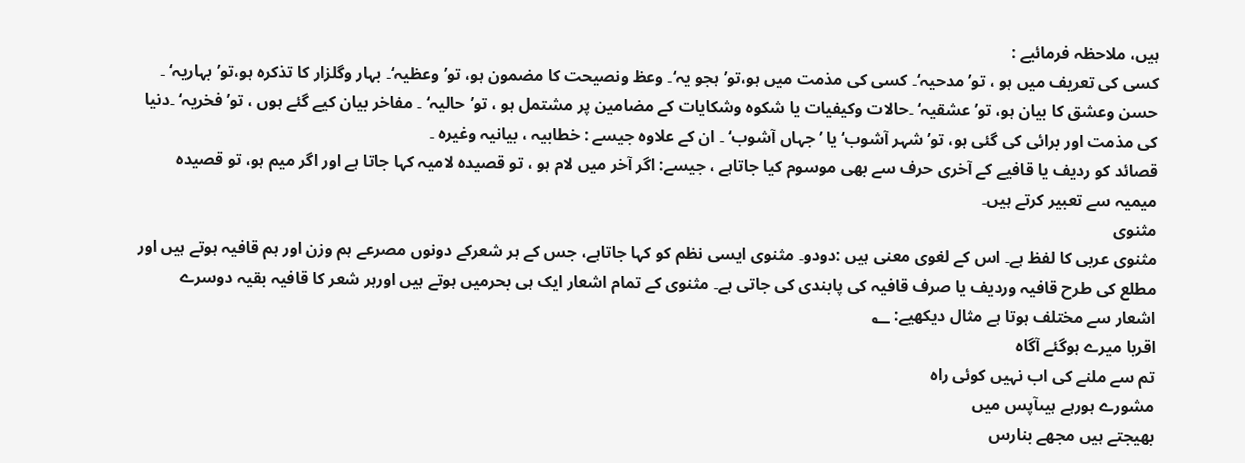ہیں، ملاحظہ فرمائیے :
کسی کی تعریف میں ہو ، تو’مدحیہ‘۔ کسی کی مذمت میں ہو،تو’ہجو یہ‘۔ وعظ ونصیحت کا مضمون ہو، تو’وعظیہ‘۔ بہار وگلزار کا تذکرہ ہو،تو’بہاریہ‘ ۔ حسن وعشق کا بیان ہو، تو’عشقیہ‘ ۔حالات وکیفیات یا شکوہ وشکایات کے مضامین پر مشتمل ہو ، تو’حالیہ‘ ۔ مفاخر بیان کیے گئے ہوں ، تو’فخریہ‘ ۔دنیا کی مذمت اور برائی کی گئی ہو، تو’شہر آشوب‘ یا ’جہاں آشوب‘ ۔ ان کے علاوہ جیسے : خطابیہ ، بیانیہ وغیرہ ۔
قصائد کو ردیف یا قافیے کے آخری حرف سے بھی موسوم کیا جاتاہے ، جیسے: اگر آخر میں لام ہو ، تو قصیدہ لامیہ کہا جاتا ہے اور اگر میم ہو، تو قصیدہ میمیہ سے تعبیر کرتے ہیں۔
مثنوی
مثنوی عربی کا لفظ ہے۔ اس کے لغوی معنی ہیں :دودو۔ مثنوی ایسی نظم کو کہا جاتاہے، جس کے ہر شعرکے دونوں مصرعے ہم وزن اور ہم قافیہ ہوتے ہیں اور مطلع کی طرح قافیہ وردیف یا صرف قافیہ کی پابندی کی جاتی ہے۔ مثنوی کے تمام اشعار ایک ہی بحرمیں ہوتے ہیں اورہر شعر کا قافیہ بقیہ دوسرے اشعار سے مختلف ہوتا ہے مثال دیکھیے: ؂
اقربا میرے ہوگئے آگاہ
تم سے ملنے کی اب نہیں کوئی راہ
مشورے ہورہے ہیںآپس میں
بھیجتے ہیں مجھے بنارس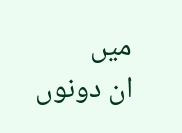میں
ان دونوں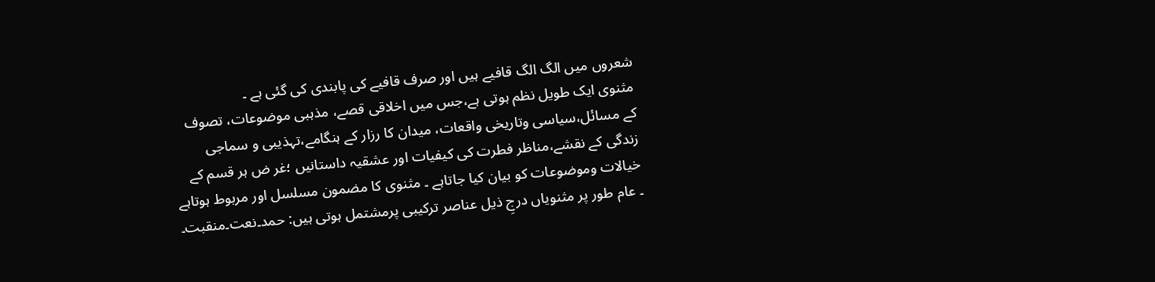شعروں میں الگ الگ قافیے ہیں اور صرف قافیے کی پابندی کی گئی ہے ۔
مثنوی ایک طویل نظم ہوتی ہے،جس میں اخلاقی قصے، مذہبی موضوعات، تصوف کے مسائل،سیاسی وتاریخی واقعات، میدان کا رزار کے ہنگامے،تہذیبی و سماجی زندگی کے نقشے،مناظر فطرت کی کیفیات اور عشقیہ داستانیں ؛غر ض ہر قسم کے خیالات وموضوعات کو بیان کیا جاتاہے ۔ مثنوی کا مضمون مسلسل اور مربوط ہوتاہے ۔ عام طور پر مثنویاں درجِ ذیل عناصر ترکیبی پرمشتمل ہوتی ہیں: حمد۔نعت۔منقبت۔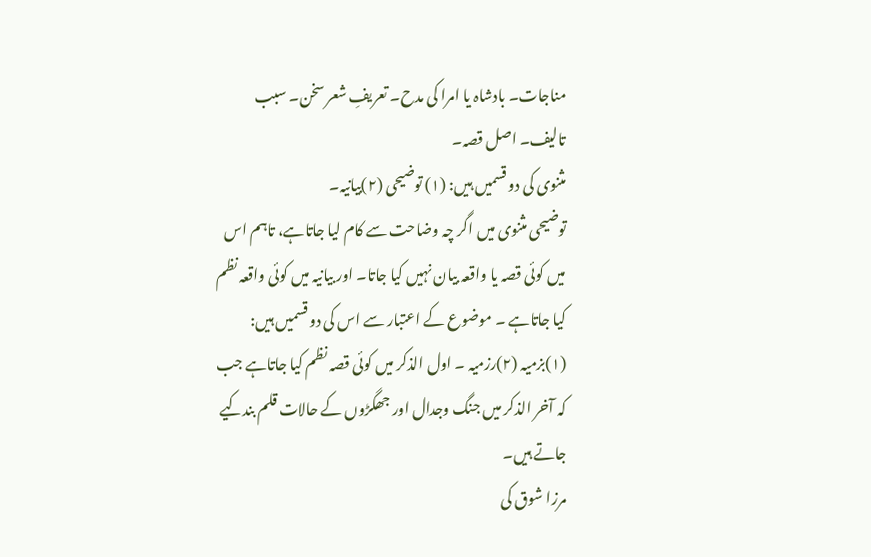مناجات۔ بادشاہ یا امرا کی مدح۔ تعریفِ شعر سخن۔ سبب تالیف۔ اصل قصہ۔
مثنوی کی دو قسمیں ہیں: (۱) توضیحی (۲)بیانیہ۔
توضیحی مثنوی میں اگر چہ وضاحت سے کام لیا جاتاہے، تاہم اس میں کوئی قصہ یا واقعہ بیان نہیں کیا جاتا۔ اور بیانیہ میں کوئی واقعہ نظم کیا جاتاہے ۔ موضوع کے اعتبار سے اس کی دو قسمیں ہیں: (۱)بزمیہ (۲)رزمیہ ۔ اول الذکر میں کوئی قصہ نظم کیا جاتاہے جب کہ آخر الذکر میں جنگ وجدال اور جھگڑوں کے حالات قلم بندکیے جاتے ہیں۔
مرزا شوق کی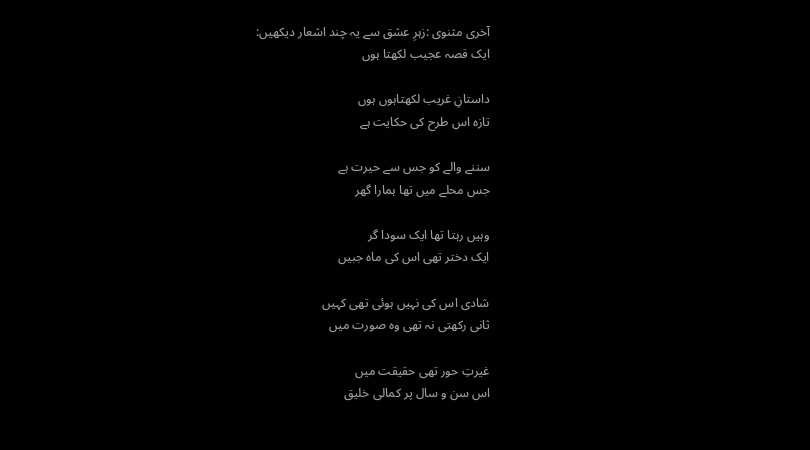آخری مثنوی :زہرِ عشق سے یہ چند اشعار دیکھیں:
ایک قصہ عجیب لکھتا ہوں

داستانِ غریب لکھتاہوں ہوں
تازہ اس طرح کی حکایت ہے

سننے والے کو جس سے حیرت ہے
جس محلے میں تھا ہمارا گھر

وہیں رہتا تھا ایک سودا گر
ایک دختر تھی اس کی ماہ جبیں

شادی اس کی نہیں ہوئی تھی کہیں
ثانی رکھتی نہ تھی وہ صورت میں

غیرتِ حور تھی حقیقت میں
اس سن و سال پر کمالی خلیق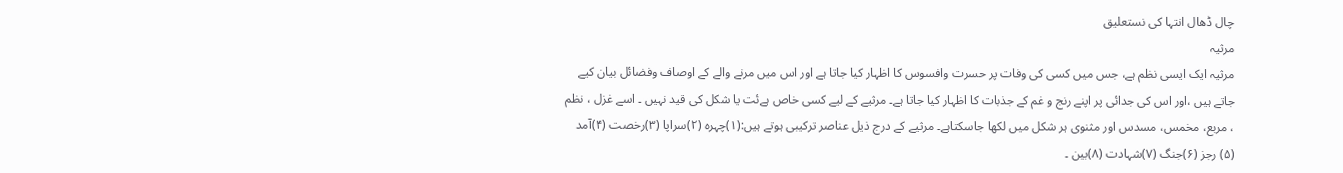چال ڈھال انتہا کی نستعلیق
مرثیہ
مرثیہ ایک ایسی نظم ہے، جس میں کسی کی وفات پر حسرت وافسوس کا اظہار کیا جاتا ہے اور اس میں مرنے والے کے اوصاف وفضائل بیان کیے جاتے ہیں ،اور اس کی جدائی پر اپنے رنج و غم کے جذبات کا اظہار کیا جاتا ہے۔ مرثیے کے لیے کسی خاص ہےئت یا شکل کی قید نہیں ۔ اسے غزل ، نظم ، مربع، مخمس، مسدس اور مثنوی ہر شکل میں لکھا جاسکتاہے۔ مرثیے کے درج ذیل عناصر ترکیبی ہوتے ہیں:(۱)چہرہ (۲)سراپا (۳)رخصت (۴)آمد (۵) رجز (۶)جنگ (۷)شہادت (۸)بین ۔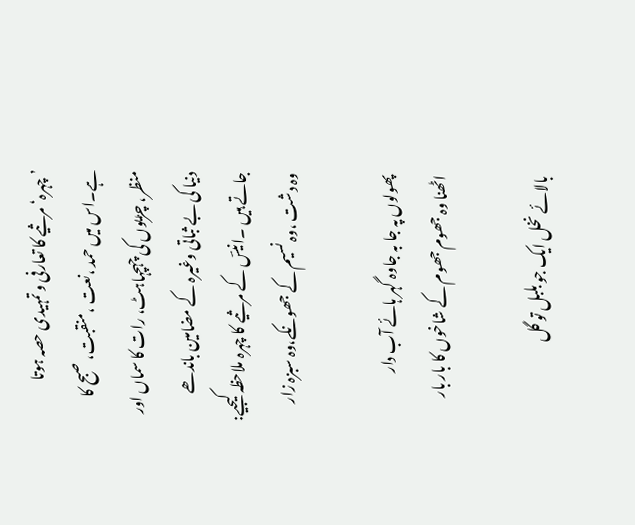’چہرہ‘مرثیے کا تعارفی و تمہیدی حصہ ہوتا ہے۔اس میں حمد ،نعت ،منقبت، صبح کا منظر، چڑیوں کی چہچہاہٹ، رات کا سماں اور دنیا کی بے ثباتی وغیرہ کے مضامین باندھے جاتے ہیں ۔انیسؔ کے مرثیے کا چہرہ ملاحظہ کیجیے:
وہ دشت ،وہ نسیم کے جھونکے،وہ سبزہ زار

پھولوں پہ جا بہ جاوہ گہر ہائے آب دار
اٹھنا وہ جھوم جھوم کے شاخوں کا بار بار

بالائے نخل ایک جو بلبل تو گل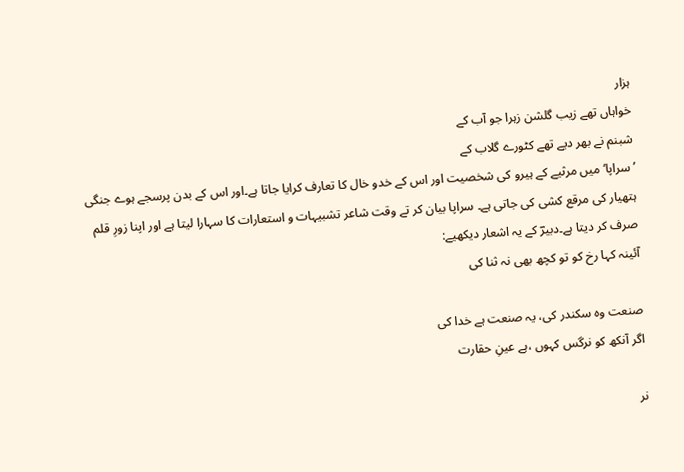ہزار
خواہاں تھے زیب گلشن زہرا جو آب کے
شبنم نے بھر دیے تھے کٹورے گلاب کے
’سراپا‘میں مرثیے کے ہیرو کی شخصیت اور اس کے خدو خال کا تعارف کرایا جاتا ہے۔اور اس کے بدن پرسجے ہوے جنگی ہتھیار کی مرقع کشی کی جاتی ہے۔ سراپا بیان کر تے وقت شاعر تشبیہات و استعارات کا سہارا لیتا ہے اور اپنا زورِ قلم صرف کر دیتا ہے۔دبیرؔ کے یہ اشعار دیکھیے:
آئینہ کہا رخ کو تو کچھ بھی نہ ثنا کی

صنعت وہ سکندر کی، یہ صنعت ہے خدا کی
اگر آنکھ کو نرگس کہوں ،ہے عینِ حقارت

نر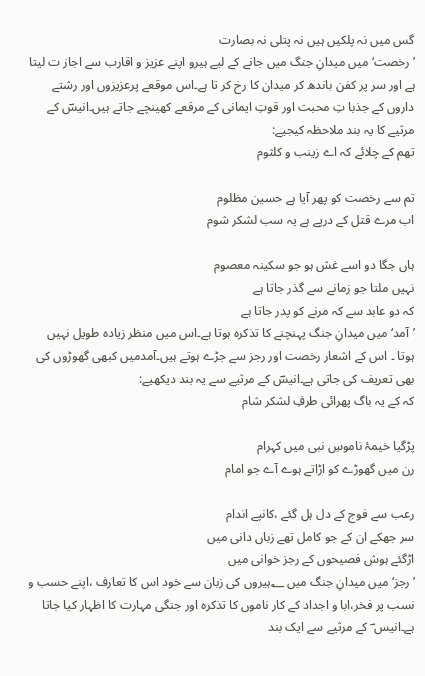گس میں نہ پلکیں ہیں نہ پتلی نہ بصارت
’رخصت‘ میں میدانِ جنگ میں جانے کے لیے ہیرو اپنے عزیز و اقارب سے اجاز ت لیتا ہے اور سر پر کفن باندھ کر میدان کا رخ کر تا ہے۔اس موقعے پرعزیزوں اور رشتے داروں کے جذبا تِ محبت اور قوتِ ایمانی کے مرقعے کھینچے جاتے ہیں۔انیسؔ کے مرثیے کا یہ بند ملاحظہ کیجیے:
تھم کے چلائے کہ اے زینب و کلثوم

تم سے رخصت کو پھر آیا ہے حسین مظلوم
اب مرے قتل کے درپے ہے یہ سب لشکر شوم

ہاں جگا دو اسے غش ہو جو سکینہ معصوم
نہیں ملتا جو زمانے سے گذر جاتا ہے
کہ دو عابد سے کہ مرنے کو پدر جاتا ہے
’آمد‘ میں میدانِ جنگ پہنچنے کا تذکرہ ہوتا ہے۔اس میں منظر زیادہ طویل نہیں ہوتا ۔ اس کے اشعار رخصت اور رجز سے جڑے ہوتے ہیں۔آمدمیں کبھی گھوڑوں کی بھی تعریف کی جاتی ہے۔انیسؔ کے مرثیے سے یہ بند دیکھیے:
کہ کے یہ باگ پھرائی طرفِ لشکر شام

پڑگیا خیمۂ ناموسِ نبی میں کہرام
رن میں گھوڑے کو اڑاتے ہوے آے جو امام

رعب سے فوج کے دل ہل گئے ،کانپے اندام
سر جھکے ان کے جو کامل تھے زباں دانی میں
اڑگئے ہوش فصیحوں کے رجز خوانی میں
’رجز‘ میں میدانِ جنگ میں ؂ہیروں کی زبان سے خود اس کا تعارف ،اپنے حسب و نسب پر فخر،ابا و اجداد کے کار ناموں کا تذکرہ اور جنگی مہارت کا اظہار کیا جاتا ہے۔انیس ؔ کے مرثیے سے ایک بند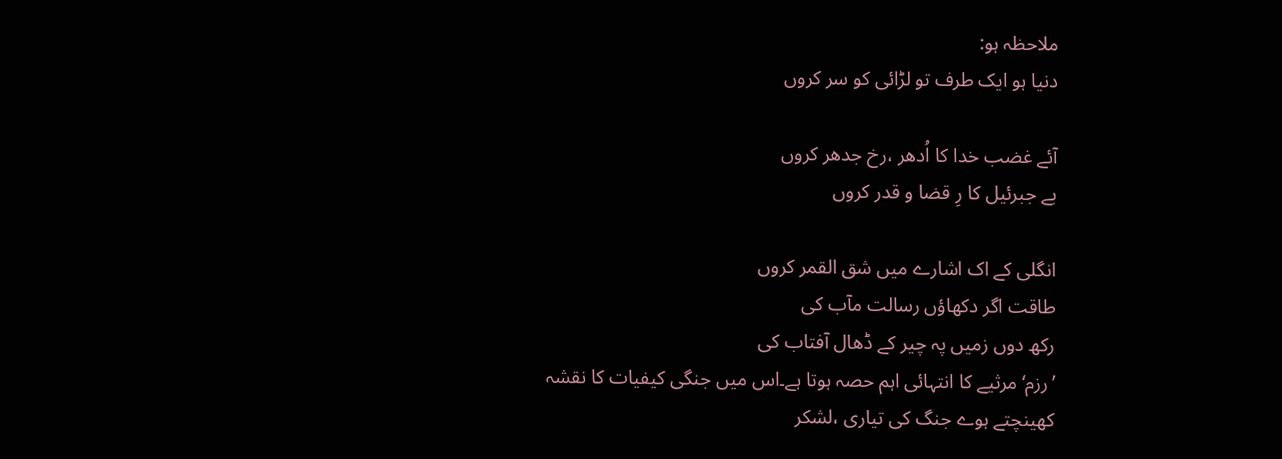ملاحظہ ہو:
دنیا ہو ایک طرف تو لڑائی کو سر کروں

آئے غضب خدا کا اُدھر ،رخ جدھر کروں
بے جبرئیل کا رِ قضا و قدر کروں

انگلی کے اک اشارے میں شق القمر کروں
طاقت اگر دکھاؤں رسالت مآب کی
رکھ دوں زمیں پہ چیر کے ڈھال آفتاب کی
’رزم‘ مرثیے کا انتہائی اہم حصہ ہوتا ہے۔اس میں جنگی کیفیات کا نقشہ کھینچتے ہوے جنگ کی تیاری ،لشکر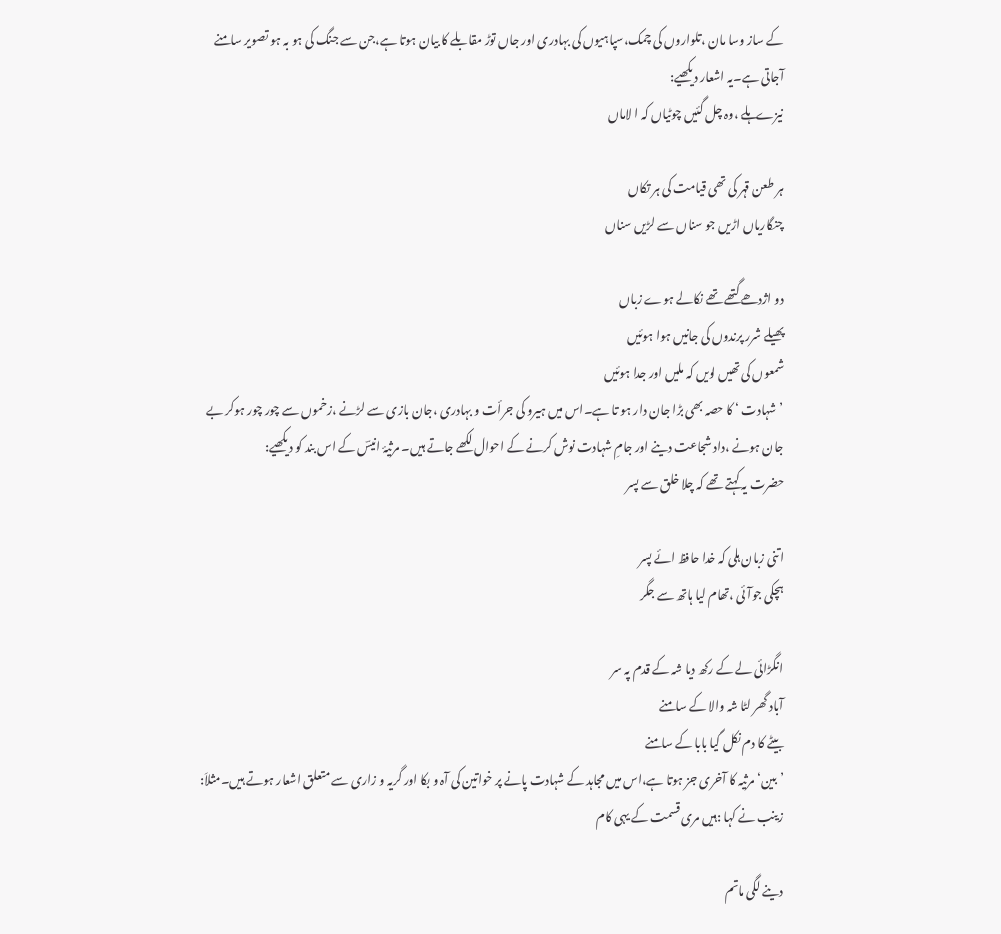کے ساز وسا مان ،تلواروں کی چمک،سپاہیوں کی بہادری اور جاں توڑ مقابلے کا بیان ہوتا ہے،جن سے جنگ کی ہو بہ ہو تصویر سامنے آجاتی ہے۔یہ اشعار دیکھیے:
نیزے ہلے ،وہ چل گئیں چوٹیاں کہ ا لاماں

ہر طعن قہر کی تھی قیامت کی ہر تکاں
چنگاریاں اڑیں جو سناں سے لڑیں سناں

دو اژدھے گتھے تھے نکالے ہوے زباں
پھیلے شرر پرندوں کی جانیں ہوا ہوئیں
شمعوں کی تھیں لویں کہ ملیں اور جدا ہوئیں
’شہادت ‘ کا حصہ بھی بڑا جان دار ہو تا ہے۔اس میں ہیرو کی جرأت و بہادری ،جان بازی سے لڑنے ،زخموں سے چور چور ہوکر بے جان ہونے ،داد شجاعت دینے اور جامِ شہادت نوش کرنے کے احوال لکھے جاتے ہیں۔ مرثیۂ انیسؔ کے اس بند کو دیکھیے:
حضرت یہ کہتے تھے کہ چلا خلق سے پسر

اتنی زبان ہلی کہ خدا حافظ ائے پسر
ہچکی جوآئی ،تھام لیا ہاتھ سے جگر

انگڑائی لے کے رکھ دیا شہ کے قدم پہ سر
آباد گھر لٹا شہ والا کے سامنے
بیٹے کا دم نکل گیا بابا کے سامنے
’بین‘مرثیہ کا آخری جز ہوتا ہے،اس میں مجاہد کے شہادت پانے پر خواتین کی آہ و بکا اور گریہ و زاری سے متعلق اشعار ہوتے ہیں۔مثلاَ:
زینب نے کہا :ہیں مری قسمت کے یہی کام

دینے لگی ماتم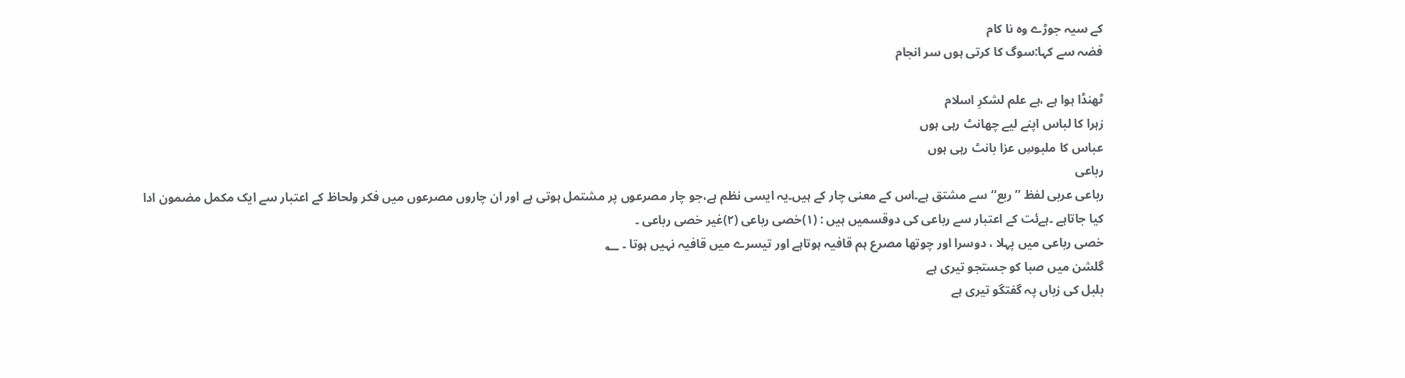کے سیہ جوڑے وہ نا کام
فضہ سے کہا:سوگ کا کرتی ہوں سر انجام

ٹھنڈا ہوا ہے ،ہے علم لشکرِ اسلام
زہرا کا لباس اپنے لیے چھانٹ رہی ہوں
عباس کا ملبوسِ عزا بانٹ رہی ہوں
رباعی
رباعی عربی لفظ ’’ربع‘‘سے مشتق ہے۔اس کے معنی چار کے ہیں۔یہ ایسی نظم ہے،جو چار مصرعوں پر مشتمل ہوتی ہے اور ان چاروں مصرعوں میں فکر ولحاظ کے اعتبار سے ایک مکمل مضمون ادا کیا جاتاہے ۔ہےئت کے اعتبار سے رباعی کی دوقسمیں ہیں : (۱)خصی رباعی (۲)غیر خصی رباعی ۔
خصی رباعی میں پہلا ، دوسرا اور چوتھا مصرع ہم قافیہ ہوتاہے اور تیسرے میں قافیہ نہیں ہوتا ۔ ؂
گلشن میں صبا کو جستجو تیری ہے
بلبل کی زباں پہ گفتگو تیری ہے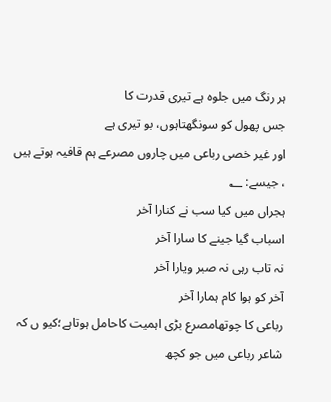ہر رنگ میں جلوہ ہے تیری قدرت کا
جس پھول کو سونگھتاہوں، بو تیری ہے
اور غیر خصی رباعی میں چاروں مصرعے ہم قافیہ ہوتے ہیں ، جیسے: ؂
ہجراں میں کیا سب نے کنارا آخر
اسباب گیا جینے کا سارا آخر
نہ تاب رہی نہ صبر ویارا آخر
آخر کو ہوا کام ہمارا آخر
رباعی کا چوتھامصرع بڑی اہمیت کاحامل ہوتاہے؛کیو ں کہ شاعر رباعی میں جو کچھ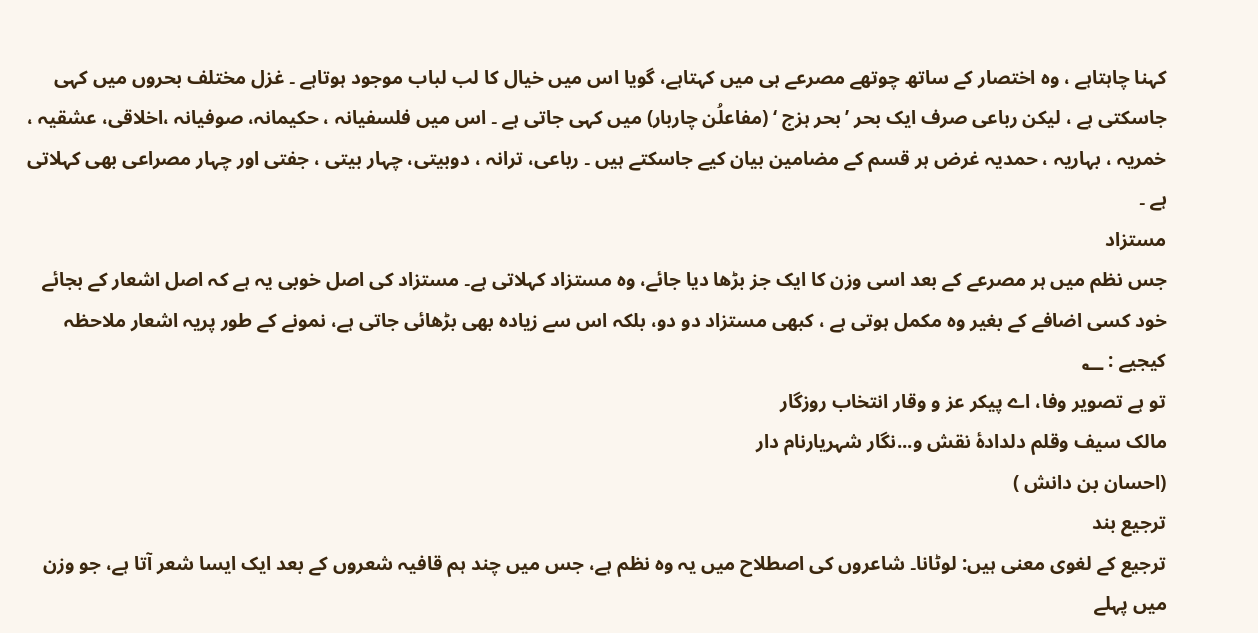کہنا چاہتاہے ، وہ اختصار کے ساتھ چوتھے مصرعے ہی میں کہتاہے، گویا اس میں خیال کا لب لباب موجود ہوتاہے ۔ غزل مختلف بحروں میں کہی جاسکتی ہے ، لیکن رباعی صرف ایک بحر ’بحر ہزج ‘ (مفاعلُن چاربار) میں کہی جاتی ہے ۔ اس میں فلسفیانہ ، حکیمانہ، صوفیانہ ،اخلاقی، عشقیہ ، خمریہ ، بہاریہ ، حمدیہ غرض ہر قسم کے مضامین بیان کیے جاسکتے ہیں ۔ رباعی، ترانہ ، دوبیتی، چہار بیتی ، جفتی اور چہار مصراعی بھی کہلاتی ہے ۔
مستزاد
جس نظم میں ہر مصرعے کے بعد اسی وزن کا ایک جز بڑھا دیا جائے، وہ مستزاد کہلاتی ہے۔ مستزاد کی اصل خوبی یہ ہے کہ اصل اشعار کے بجائے خود کسی اضافے کے بغیر وہ مکمل ہوتی ہے ، کبھی مستزاد دو دو، بلکہ اس سے زیادہ بھی بڑھائی جاتی ہے، نمونے کے طور پریہ اشعار ملاحظہ کیجیے : ؂
تو ہے تصویر وفا، اے پیکر عز و وقار انتخاب روزگار
مالک سیف وقلم دلدادۂ نقش و...نگار شہریارنام دار
(احسان بن دانش )
ترجیع بند
ترجیع کے لغوی معنی ہیں: لوٹانا۔ شاعروں کی اصطلاح میں یہ وہ نظم ہے، جس میں چند ہم قافیہ شعروں کے بعد ایک ایسا شعر آتا ہے، جو وزن میں پہلے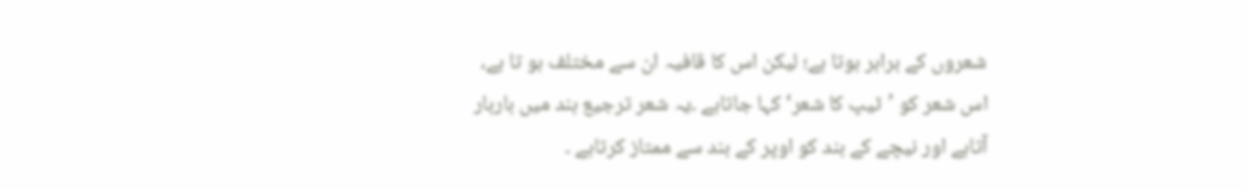شعروں کے برابر ہوتا ہے؛ لیکن اس کا قافیہ ان سے مختلف ہو تا ہے، اس شعر کو ’ٹیپ کا شعر‘ کہا جاتاہے ۔یہ شعر ترجیع بند میں باربار آتاہے اور نیچے کے بند کو اوپر کے بند سے ممتاز کرتاہے ۔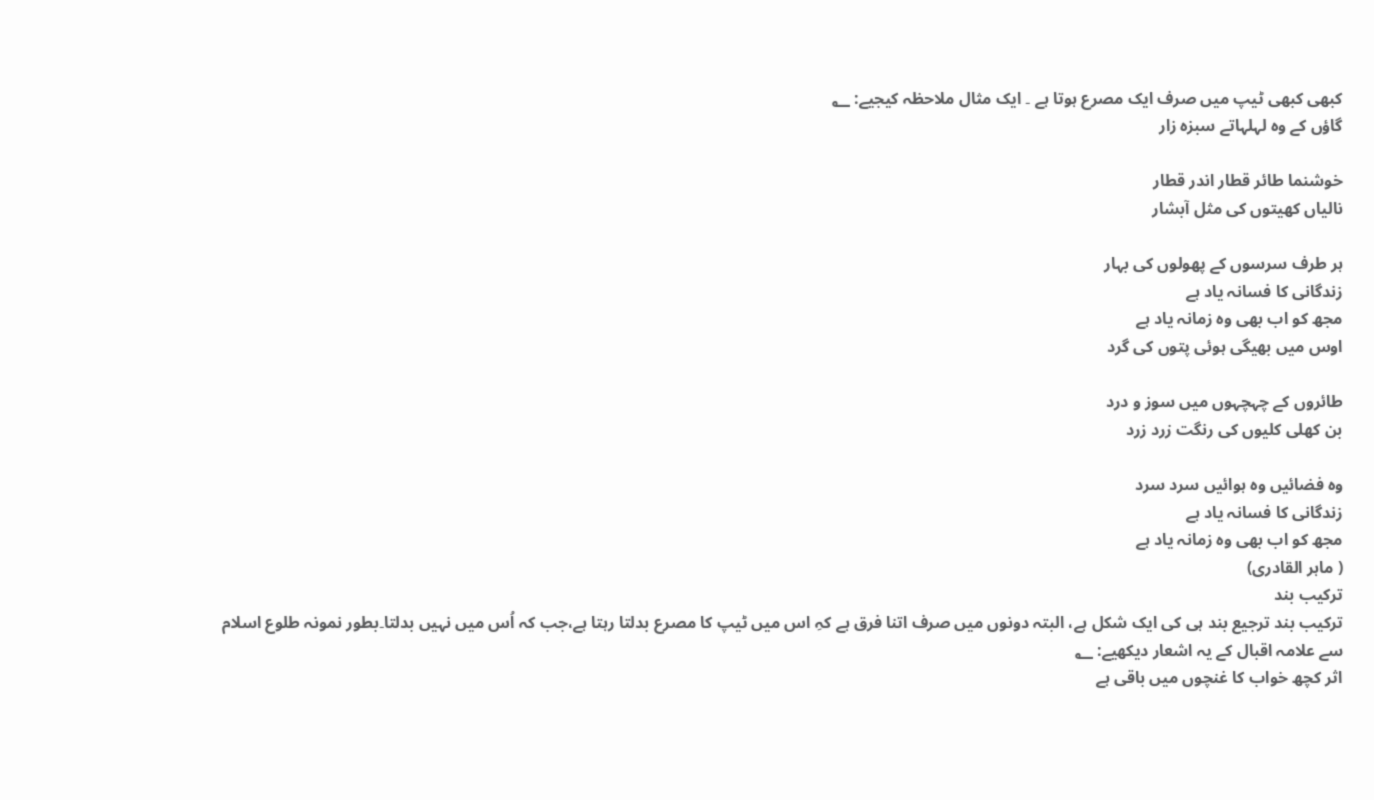کبھی کبھی ٹیپ میں صرف ایک مصرع ہوتا ہے ۔ ایک مثال ملاحظہ کیجیے: ؂
گاؤں کے وہ لہلہاتے سبزہ زار

خوشنما طائر قطار اندر قطار
نالیاں کھیتوں کی مثل آبشار

ہر طرف سرسوں کے پھولوں کی بہار
زندگانی کا فسانہ یاد ہے
مجھ کو اب بھی وہ زمانہ یاد ہے
اوس میں بھیگی ہوئی پتوں کی گرد

طائروں کے چہچہوں میں سوز و درد
بن کھلی کلیوں کی رنگت زرد زرد

وہ فضائیں وہ ہوائیں سرد سرد
زندگانی کا فسانہ یاد ہے
مجھ کو اب بھی وہ زمانہ یاد ہے
( ماہر القادری)
ترکیب بند
ترکیب بند ترجیع بند ہی کی ایک شکل ہے، البتہ دونوں میں صرف اتنا فرق ہے کہِ اس میں ٹیپ کا مصرع بدلتا رہتا ہے،جب کہ اُس میں نہیں بدلتا۔بطور نمونہ طلوع اسلام سے علامہ اقبال کے یہ اشعار دیکھیے: ؂
اثر کچھ خواب کا غنچوں میں باقی ہے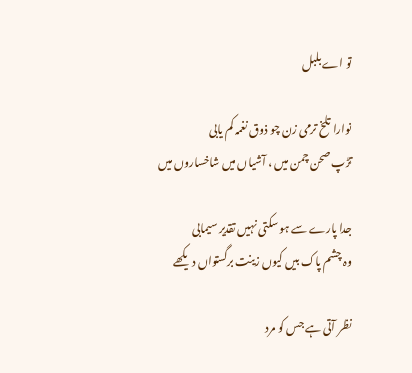تو اے بلبل

نوارا تلخ ترمی زن چو ذوق نغمہ کم یابی
تڑپ صحن چمن میں ، آشیاں میں شاخساروں میں

جدا پارے سے ہو سکتی نہیں تقدیر سیمابی
وہ چشم پاک بیں کیوں زینت برگستواں دیکھے

نظر آتی ہے جس کو مرد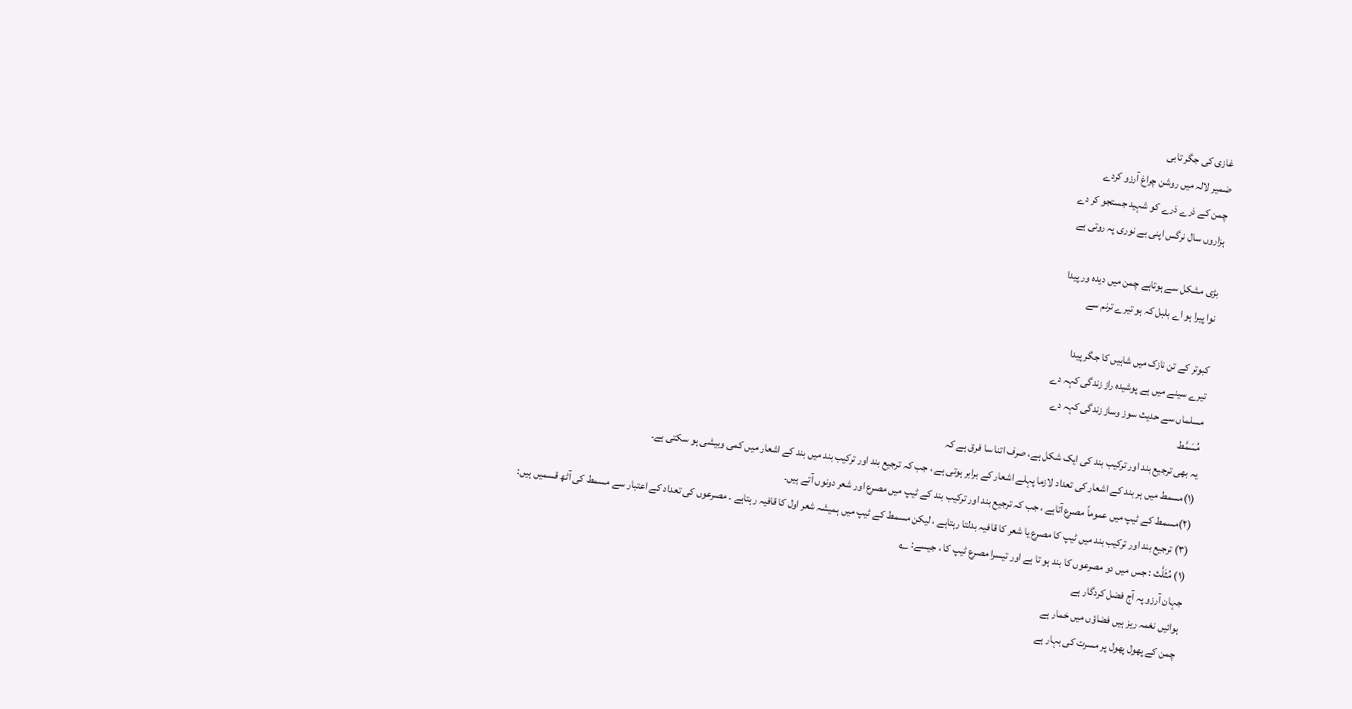غازی کی جگر تابی
ضمیر لالہ میں روشن چراغ آرزو کردے
چمن کے ذرے ذرے کو شہید جستجو کر دے
ہزاروں سال نرگس اپنی بے نوری پہ روتی ہے

بڑی مشکل سے ہوتاہے چمن میں دیدہ ور پیدا
نوا پیرا ہو اے بلبل کہ ہو تیرے ترنم سے

کبوتر کے تن نازک میں شاہیں کا جگر پیدا
تیرے سینے میں ہے پوشیدہ راز زندگی کہہ دے
مسلماں سے حدیث سوز وساز زندگی کہہ دے
مُسَمَّط
یہ بھی ترجیع بند اور ترکیب بند کی ایک شکل ہے، صرف اتنا سا فرق ہے کہ
(۱)مسمط میں ہر بند کے اشعار کی تعداد لازما پہلے اشعار کے برابر ہوتی ہے ، جب کہ ترجیع بند اور ترکیب بند میں بند کے اشعار میں کمی وبیشی ہو سکتی ہے۔
(۲)مسمط کے ٹیپ میں عموماً مصرع آتاہے ، جب کہ ترجیع بند اور ترکیب بند کے ٹیپ میں مصرع اور شعر دونوں آتے ہیں۔
(۳) ترجیع بند اور ترکیب بند میں ٹیپ کا مصرع یا شعر کا قافیہ بدلتا رہتاہے ، لیکن مسمط کے ٹیپ میں ہمیشہ شعر اول کا قافیہ رہتاہے ۔ مصرعوں کی تعداد کے اعتبار سے مسمط کی آٹھ قسمیں ہیں:
(۱) مُثَلَّث : جس میں دو مصرعوں کا بند ہو تا ہے اور تیسرا مصرع ٹیپ کا ، جیسے: ؂
جہان آرزو پہ آج فضل کردگار ہے
ہوائیں نغمہ ریز ہیں فضاؤں میں خمار ہے
چمن کے پھول پھول پر مسرت کی بہار ہے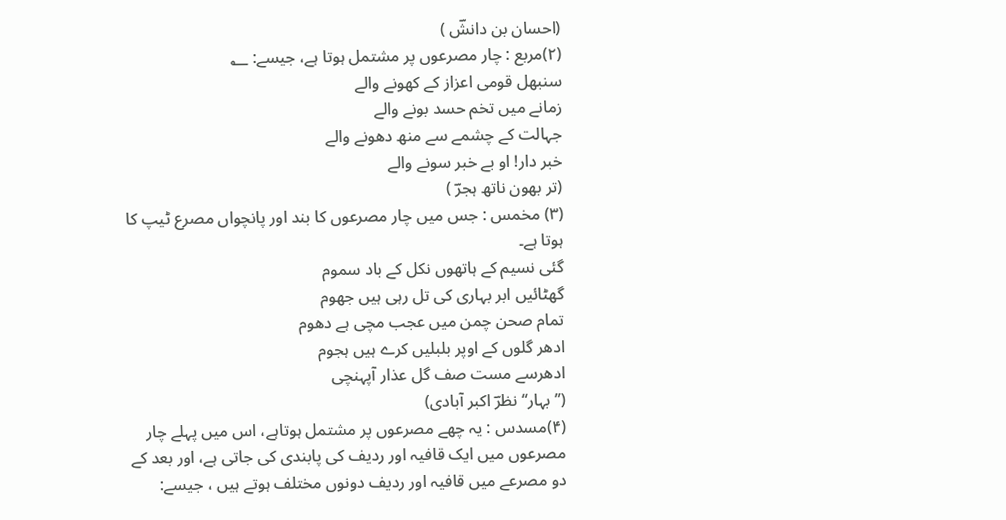(احسان بن دانشؔ )
(۲)مربع : چار مصرعوں پر مشتمل ہوتا ہے، جیسے: ؂
سنبھل قومی اعزاز کے کھونے والے
زمانے میں تخم حسد بونے والے
جہالت کے چشمے سے منھ دھونے والے
خبر دار! او بے خبر سونے والے
(تر بھون ناتھ ہجرؔ )
(۳) مخمس : جس میں چار مصرعوں کا بند اور پانچواں مصرع ٹیپ کا ہوتا ہے۔
گئی نسیم کے ہاتھوں نکل کے باد سموم
گھٹائیں ابر بہاری کی تل رہی ہیں جھوم
تمام صحن چمن میں عجب مچی ہے دھوم
ادھر گلوں کے اوپر بلبلیں کرے ہیں ہجوم
ادھرسے مست صف گل عذار آپہنچی
(’’بہار‘‘ نظرؔ اکبر آبادی)
(۴)مسدس : یہ چھے مصرعوں پر مشتمل ہوتاہے، اس میں پہلے چار مصرعوں میں ایک قافیہ اور ردیف کی پابندی کی جاتی ہے، اور بعد کے دو مصرعے میں قافیہ اور ردیف دونوں مختلف ہوتے ہیں ، جیسے: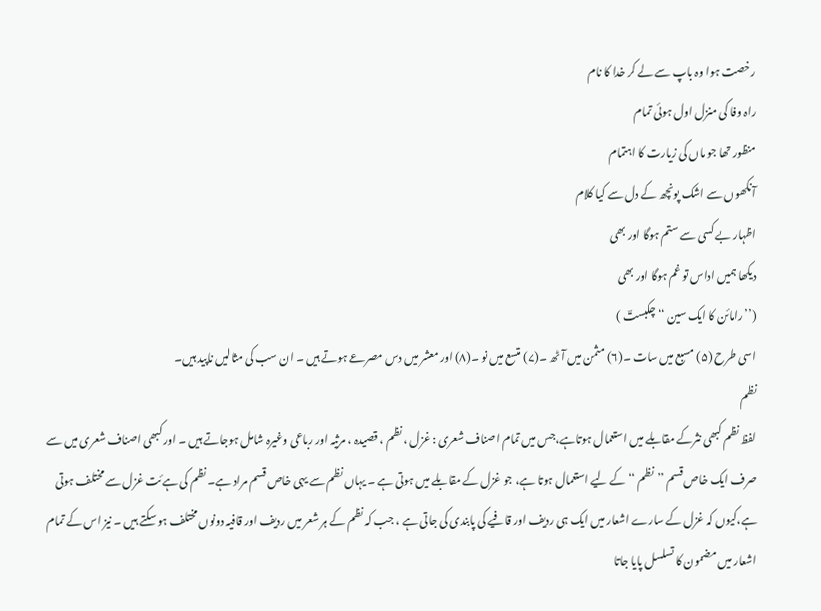رخصت ہوا وہ باپ سے لے کر خدا کا نام
راہ وفا کی منزل اول ہوئی تمام
منظور تھا جو ماں کی زیارت کا اہتمام
آنکھوں سے اشک پونچھ کے دل سے کیا کلام
اظہار بے کسی سے ستم ہوگا اور بھی
دیکھا ہمیں اداس تو غم ہوگا اور بھی
(’’رامائن کا ایک سین ‘‘ چکبستؔ )
اسی طرح (۵) مسبع میں سات ۔(۶) مثمن میں آٹھ ۔(۷) متسع میں نو ۔(۸) اور معشر میں دس مصرعے ہوتے ہیں ۔ ان سب کی مثالیں ناپید ہیں۔
نظم
لفظ نظم کبھی نثرکے مقابلے میں استعمال ہوتاہے،جس میں تمام اصناف شعری : غزل ، نظم ، قصیدہ ، مرثیہ اور رباعی وغیرہ شامل ہوجاتے ہیں ۔ اور کبھی اصناف شعری میں سے صرف ایک خاص قسم ’’نظم ‘‘ کے لیے استعمال ہوتا ہے، جو غزل کے مقابلے میں ہوتی ہے ۔ یہاں نظم سے یہی خاص قسم مراد ہے۔ نظم کی ہےئت غزل سے مختلف ہوتی ہے،کیوں کہ غزل کے سارے اشعار میں ایک ہی ردیف اور قافیے کی پابندی کی جاتی ہے ، جب کہ نظم کے ہر شعر میں ردیف اور قافیہ دونوں مختلف ہو سکتے ہیں ۔ نیز اس کے تمام اشعار میں مضمون کا تسلسل پایا جاتا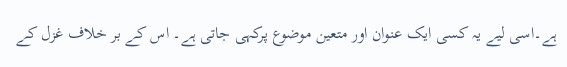ہے۔اسی لیے یہ کسی ایک عنوان اور متعین موضوع پرکہی جاتی ہے۔ اس کے بر خلاف غزل کے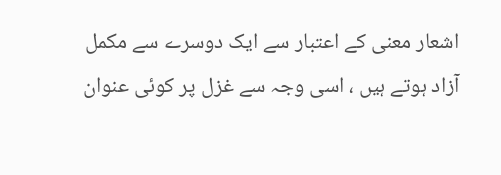اشعار معنی کے اعتبار سے ایک دوسرے سے مکمل آزاد ہوتے ہیں ، اسی وجہ سے غزل پر کوئی عنوان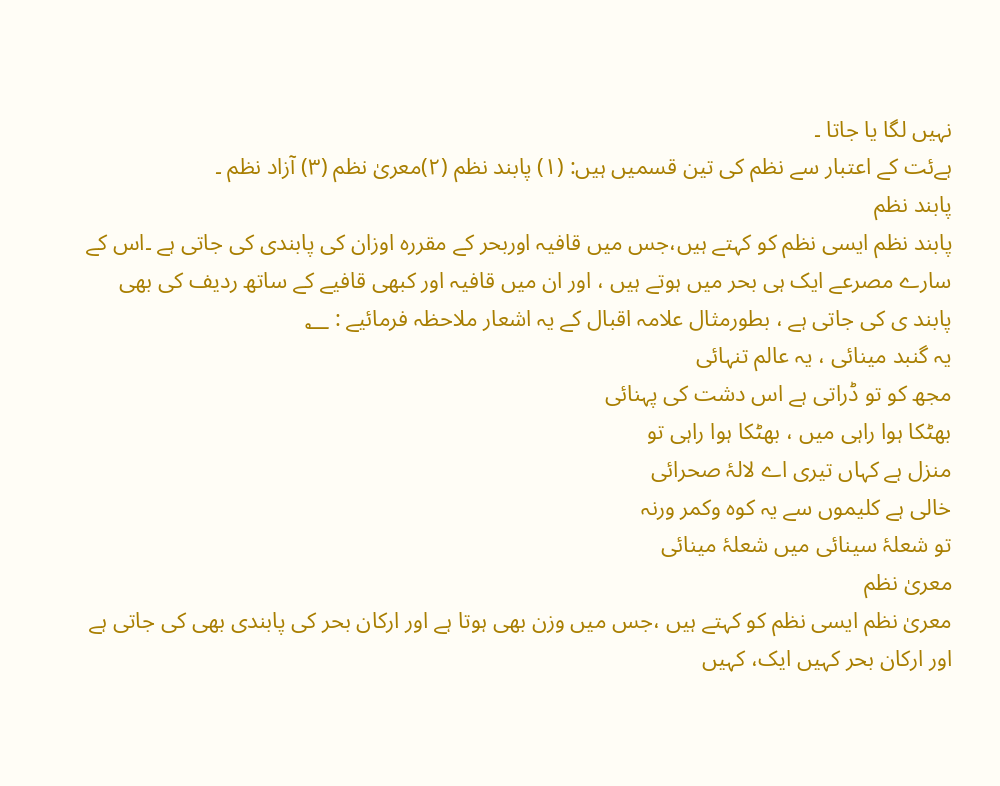نہیں لگا یا جاتا ۔
ہےئت کے اعتبار سے نظم کی تین قسمیں ہیں: (۱) پابند نظم (۲)معریٰ نظم (۳) آزاد نظم ۔
پابند نظم
پابند نظم ایسی نظم کو کہتے ہیں،جس میں قافیہ اوربحر کے مقررہ اوزان کی پابندی کی جاتی ہے ۔اس کے سارے مصرعے ایک ہی بحر میں ہوتے ہیں ، اور ان میں قافیہ اور کبھی قافیے کے ساتھ ردیف کی بھی پابند ی کی جاتی ہے ، بطورمثال علامہ اقبال کے یہ اشعار ملاحظہ فرمائیے : ؂
یہ گنبد مینائی ، یہ عالم تنہائی
مجھ کو تو ڈراتی ہے اس دشت کی پہنائی
بھٹکا ہوا راہی میں ، بھٹکا ہوا راہی تو
منزل ہے کہاں تیری اے لالۂ صحرائی
خالی ہے کلیموں سے یہ کوہ وکمر ورنہ
تو شعلۂ سینائی میں شعلۂ مینائی
معریٰ نظم
معریٰ نظم ایسی نظم کو کہتے ہیں ،جس میں وزن بھی ہوتا ہے اور ارکان بحر کی پابندی بھی کی جاتی ہے اور ارکان بحر کہیں ایک، کہیں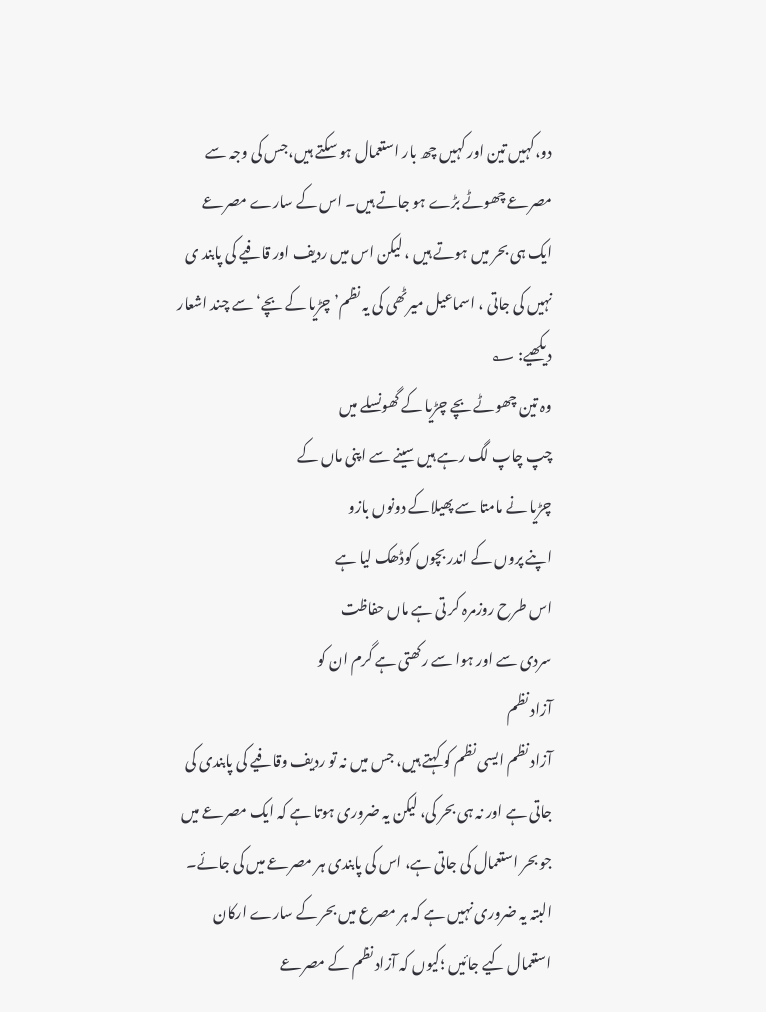دو،کہیں تین اور کہیں چھ بار استعمال ہو سکتے ہیں،جس کی وجہ سے مصرعے چھوٹے بڑے ہو جاتے ہیں۔ اس کے سارے مصرعے ایک ہی بحر میں ہوتے ہیں ، لیکن اس میں ردیف اور قافیے کی پابند ی نہیں کی جاتی ، اسماعیل میرٹھی کی یہ نظم’چڑیا کے بچے‘سے چند اشعار دیکھیے: ؂
وہ تین چھوٹے بچے چڑیا کے گھونسلے میں
چپ چاپ لگ رہے ہیں سینے سے اپنی ماں کے
چڑیا نے مامتا سے پھیلاکے دونوں بازو
اپنے پروں کے اندر بچوں کوڈھک لیا ہے
اس طرح روزمرہ کر تی ہے ماں حفاظت
سردی سے اور ہوا سے رکھتی ہے گرم ان کو
آزاد نظم
آزاد نظم ایسی نظم کو کہتے ہیں، جس میں نہ تو ردیف وقافیے کی پابندی کی جاتی ہے اور نہ ہی بحر کی، لیکن یہ ضروری ہوتا ہے کہ ایک مصرعے میں جو بحر استعمال کی جاتی ہے، اس کی پابندی ہر مصرعے میں کی جائے۔ البتہ یہ ضروری نہیں ہے کہ ہر مصرع میں بحر کے سارے ارکان استعمال کیے جائیں ؛کیوں کہ آزاد نظم کے مصرعے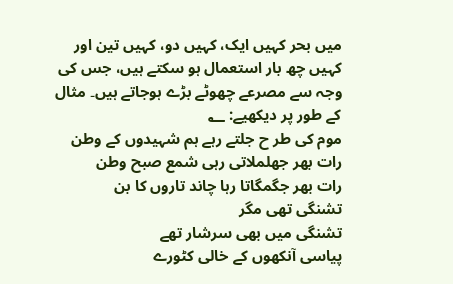میں بحر کہیں ایک، کہیں دو، کہیں تین اور کہیں چھ بار استعمال ہو سکتے ہیں، جس کی وجہ سے مصرعے چھوٹے بڑے ہوجاتے ہیں۔ مثال کے طور پر دیکھیے: ؂
موم کی طر ح جلتے رہے ہم شہیدوں کے وطن
رات بھر جھلملاتی رہی شمع صبح وطن
رات بھر جگمگاتا رہا چاند تاروں کا بن
تشنگی تھی مگر
تشنگی میں بھی سرشار تھے
پیاسی آنکھوں کے خالی کٹورے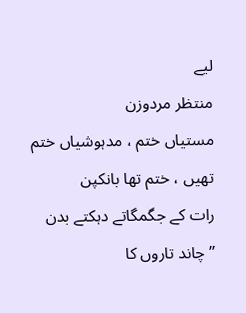لیے
منتظر مردوزن
مستیاں ختم ، مدہوشیاں ختم تھیں ، ختم تھا بانکپن
رات کے جگمگاتے دہکتے بدن
’’چاند تاروں کا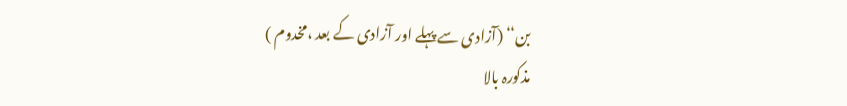بن‘‘ (آزادی سے پہلے اور آزادی کے بعد ،مخدوم )
مذکورہ بالا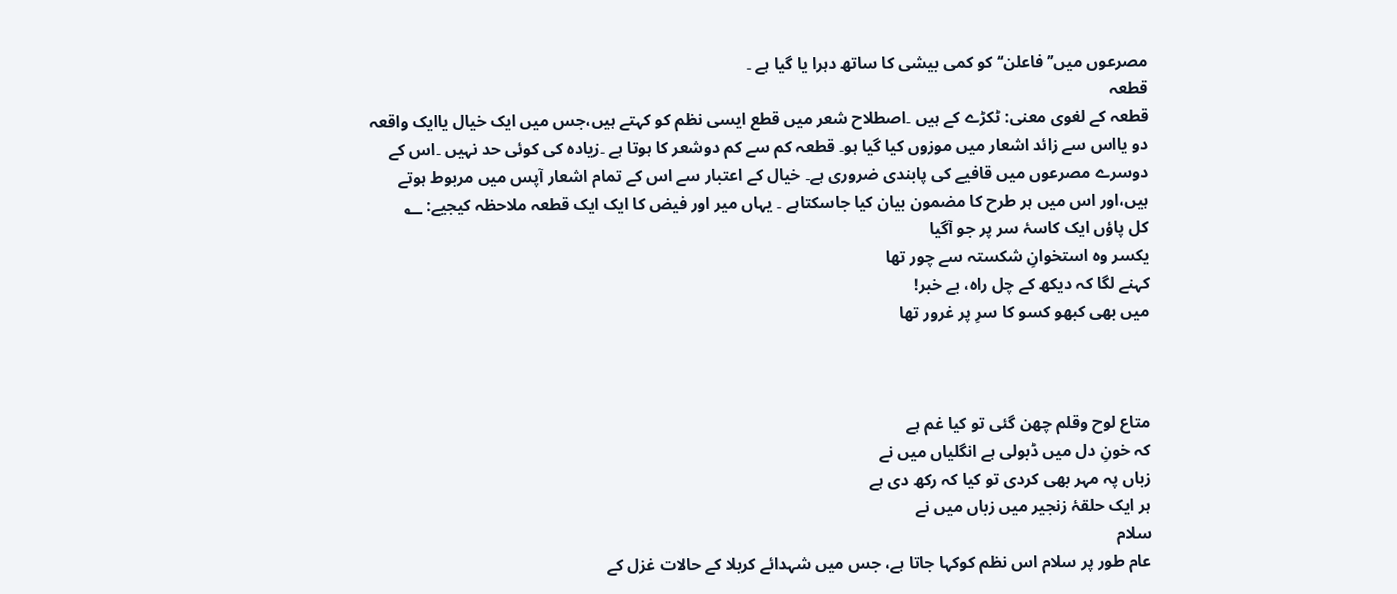مصرعوں میں’’ فاعلن‘‘ کو کمی بیشی کا ساتھ دہرا یا گیا ہے ۔
قطعہ
قطعہ کے لغوی معنی: ٹکڑے کے ہیں ۔اصطلاح شعر میں قطع ایسی نظم کو کہتے ہیں،جس میں ایک خیال یاایک واقعہ دو یااس سے زائد اشعار میں موزوں کیا گیا ہو۔ قطعہ کم سے کم دوشعر کا ہوتا ہے ۔زیادہ کی کوئی حد نہیں ۔اس کے دوسرے مصرعوں میں قافیے کی پابندی ضروری ہے۔ خیال کے اعتبار سے اس کے تمام اشعار آپس میں مربوط ہوتے ہیں،اور اس میں ہر طرح کا مضمون بیان کیا جاسکتاہے ۔ یہاں میر اور فیض کا ایک ایک قطعہ ملاحظہ کیجیے: ؂
کل پاؤں ایک کاسۂ سر پر جو آگیا
یکسر وہ استخوانِ شکستہ سے چور تھا
کہنے لگا کہ دیکھ کے چل راہ، بے خبر!
میں بھی کبھو کسو کا سرِ پر غرور تھا



متاع لوح وقلم چھن گئی تو کیا غم ہے
کہ خونِ دل میں ڈبولی ہے انگلیاں میں نے
زباں پہ مہر بھی کردی تو کیا کہ رکھ دی ہے
ہر ایک حلقۂ زنجیر میں زباں میں نے
سلام
عام طور پر سلام اس نظم کوکہا جاتا ہے، جس میں شہدائے کربلا کے حالات غزل کے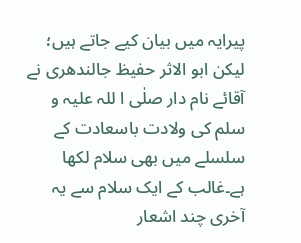پیرایہ میں بیان کیے جاتے ہیں؛ لیکن ابو الاثر حفیظ جالندھری نے آقائے نام دار صلٰی ا للہ علیہ و سلم کی ولادت باسعادت کے سلسلے میں بھی سلام لکھا ہے۔غالب کے ایک سلام سے یہ آخری چند اشعار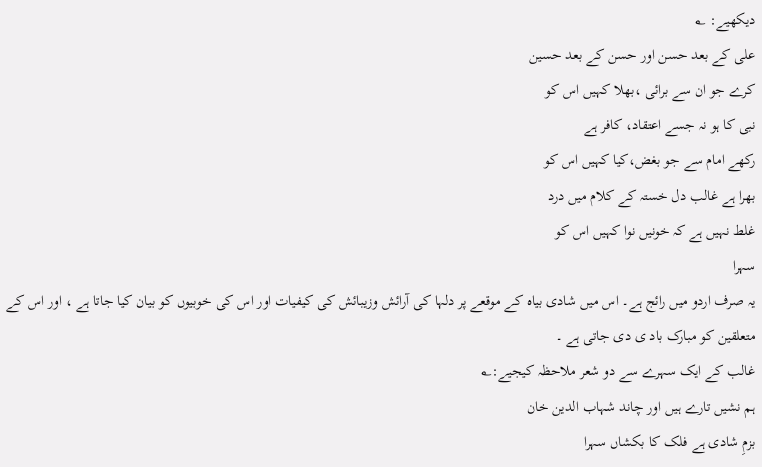دیکھیے: ؂
علی کے بعد حسن اور حسن کے بعد حسین
کرے جو ان سے برائی ،بھلا کہیں اس کو
نبی کا ہو نہ جسے اعتقاد، کافر ہے
رکھے امام سے جو بغض،کیا کہیں اس کو
بھرا ہے غالب دل خستہ کے کلام میں درد
غلط نہیں ہے کہ خونیں نوا کہیں اس کو
سہرا
یہ صرف اردو میں رائج ہے۔ اس میں شادی بیاہ کے موقعے پر دلہا کی آرائش وزیبائش کی کیفیات اور اس کی خوبیوں کو بیان کیا جاتا ہے ، اور اس کے متعلقین کو مبارک باد ی دی جاتی ہے ۔
غالب کے ایک سہرے سے دو شعر ملاحظہ کیجیے:؂
ہم نشیں تارے ہیں اور چاند شہاب الدین خان
بزمِ شادی ہے فلک کا بکشاں سہرا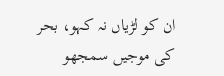ان کو لڑیاں نہ کہو، بحر کی موجیں سمجھو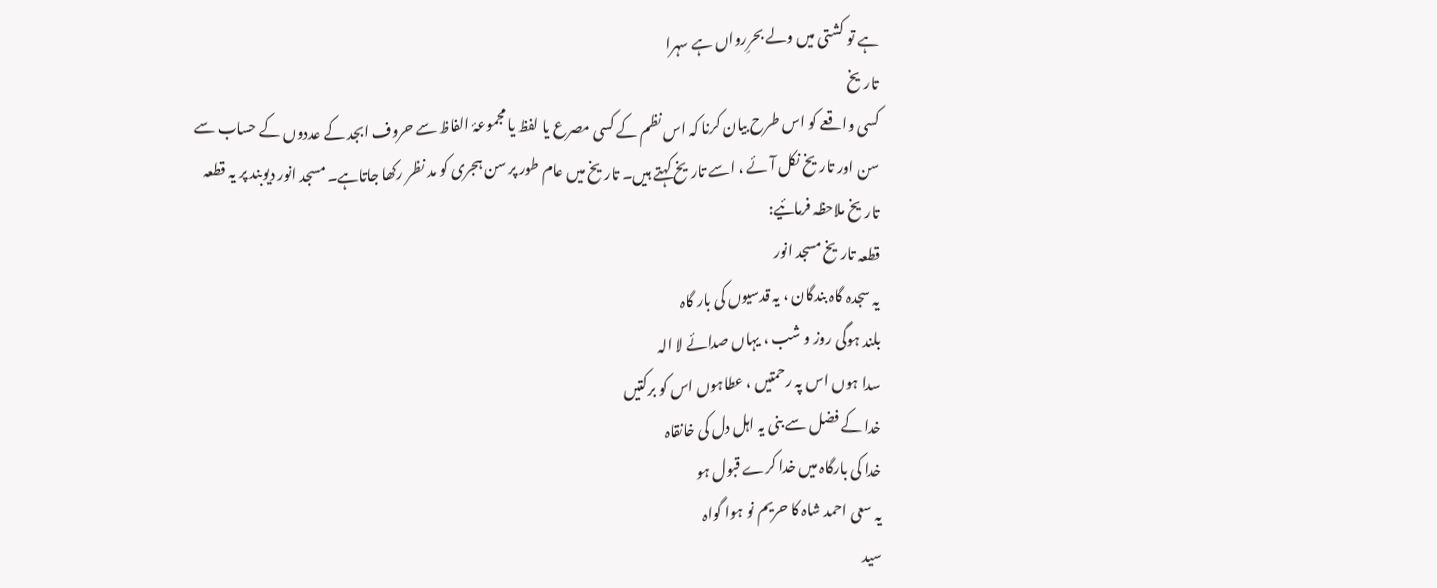ہے تو کشتی میں ولے بحرِرواں ہے سہرا
تاریخ
کسی واقعے کو اس طرح بیان کرنا کہ اس نظم کے کسی مصرع یا لفظ یا مجموعۂ الفاظ سے حروف ابجد کے عددوں کے حساب سے سن اور تاریخ نکل آئے ، اسے تاریخ کہتے ہیں۔ تاریخ میں عام طور پر سن ہجری کو مد نظر رکھا جاتاہے۔ مسجد انور دیوبند پر یہ قطعہ تاریخ ملاحظہ فرمائیے:
قطعہ تاریخ مسجد انور
یہ سجدہ گاہ بندگان ، یہ قدسیوں کی بار گاہ
بلند ہوگی روز و شب ، یہاں صدائے لا الہ
سدا ہوں اس پہ رحمتیں ، عطاہوں اس کو برکتیں
خدا کے فضل سے بنی یہ اہل دل کی خانقاہ
خدا کی بارگاہ میں خدا کرے قبول ہو
یہ سعی احمد شاہ کا حریم نو ہوا گواہ
سید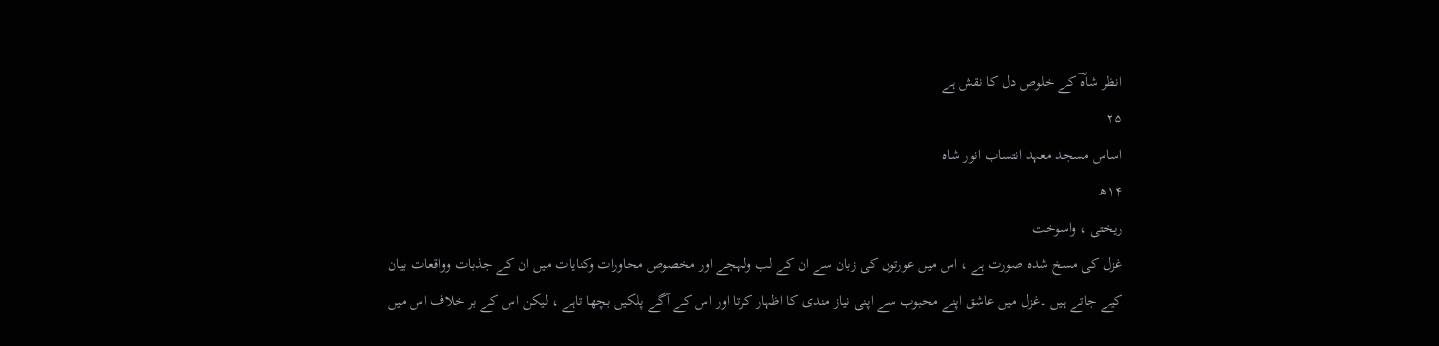انظر شاہؔ کے خلوص دل کا نقش ہے
۲۵
اساس مسجد معہد انتساب انور شاہ
۱۴ھ
ریختی ، واسوخت
غزل کی مسخ شدہ صورت ہے ، اس میں عورتوں کی زبان سے ان کے لب ولہجے اور مخصوص محاورات وکنایات میں ان کے جذبات وواقعات بیان کیے جاتے ہیں ۔غزل میں عاشق اپنے محبوب سے اپنی نیاز مندی کا اظہار کرتا اور اس کے آگے پلکیں بچھا تاہے ، لیکن اس کے بر خلاف اس میں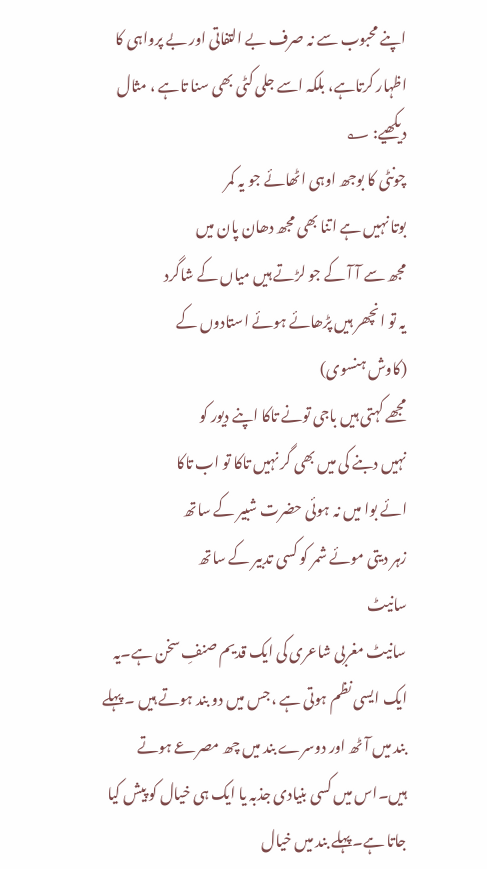اپنے محبوب سے نہ صرف بے التفاتی اور بے پرواہی کا اظہار کرتاہے، بلکہ اسے جلی کٹی بھی سنا تاہے ، مثال دیکھیے: ؂
چونٹی کا بوجھ اوہی اٹھائے جو یہ کمر
بوتا نہیں ہے اتنا بھی مجھ دھان پان میں
مجھ سے آ آ کے جو لڑتے ہیں میاں کے شاگرد
یہ تو انچھر ہیں پڑھائے ہوئے استادوں کے
(کاوش ہنسوی)
مجھے کہتی ہیں باجی تونے تاکا اپنے دیور کو
نہیں دبنے کی میں بھی گر نہیں تاکا تو اب تاکا
ائے بوا میں نہ ہوئی حضرت شبیر کے ساتھ
زہر دیتی موئے شمر کو کسی تدبیر کے ساتھ
سانیٹ
سانیٹ مغربی شاعری کی ایک قدیم صنفِ سخن ہے۔یہ ایک ایسی نظم ہوتی ہے ،جس میں دو بند ہوتے ہیں ۔ پہلے بند میں آٹھ اور دوسرے بند میں چھ مصرعے ہوتے ہیں۔اس میں کسی بنیادی جذبہ یا ایک ہی خیال کو پیش کیا جاتا ہے۔پہلے بند میں خیال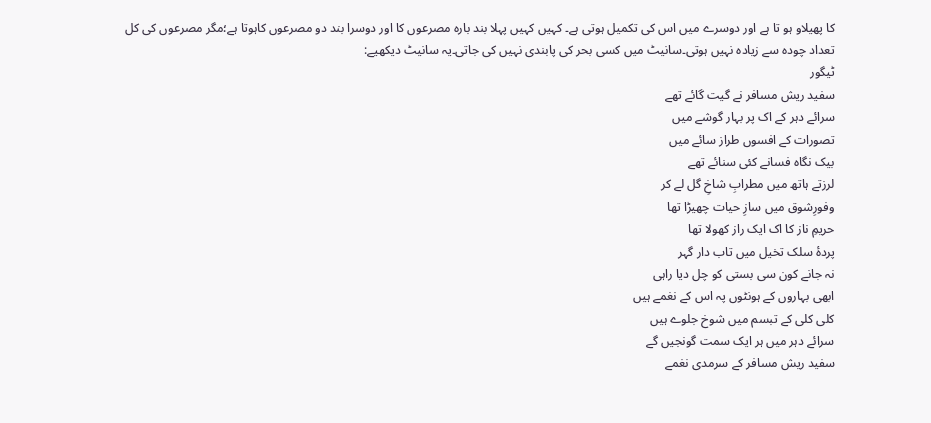کا پھیلاو ہو تا ہے اور دوسرے میں اس کی تکمیل ہوتی ہے۔ کہیں کہیں پہلا بند بارہ مصرعوں کا اور دوسرا بند دو مصرعوں کاہوتا ہے؛مگر مصرعوں کی کل تعداد چودہ سے زیادہ نہیں ہوتی۔سانیٹ میں کسی بحر کی پابندی نہیں کی جاتی۔یہ سانیٹ دیکھیے:
ٹیگور
سفید ریش مسافر نے گیت گائے تھے
سرائے دہر کے اک پر بہار گوشے میں
تصورات کے افسوں طراز سائے میں
بیک نگاہ فسانے کئی سنائے تھے
لرزتے ہاتھ میں مطرابِ شاخِ گل لے کر
وفورِشوق میں سازِ حیات چھیڑا تھا
حریمِ ناز کا اک ایک راز کھولا تھا
پردۂ سلک تخیل میں تاب دار گہر
نہ جانے کون سی بستی کو چل دیا راہی
ابھی بہاروں کے ہونٹوں پہ اس کے نغمے ہیں
کلی کلی کے تبسم میں شوخ جلوے ہیں
سرائے دہر میں ہر ایک سمت گونجیں گے
سفید ریش مسافر کے سرمدی نغمے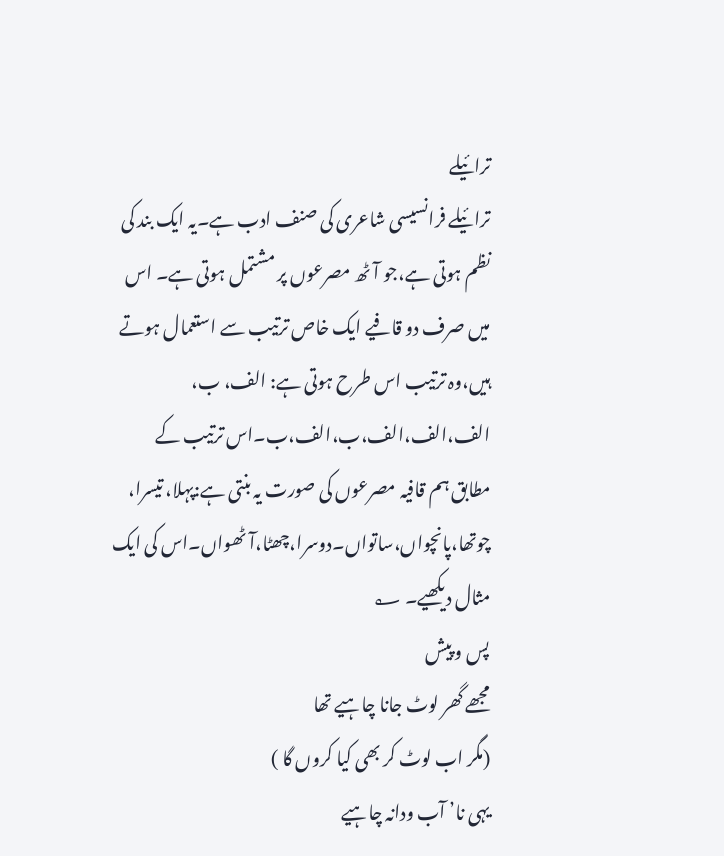ترائیلے
ترائیلے فرانسیسی شاعری کی صنف ادب ہے۔یہ ایک بند کی نظم ہوتی ہے،جو آٹھ مصرعوں پر مشتمل ہوتی ہے۔ اس میں صرف دو قافیے ایک خاص ترتیب سے استعمال ہوتے ہیں،وہ ترتیب اس طرح ہوتی ہے: الف، ب، الف،الف،الف،ب،الف،ب۔اس ترتیب کے مطابق ہم قافیہ مصرعوں کی صورت یہ بنتی ہے:پہلا، تیسرا، چوتھا،پانچواں،ساتواں۔دوسرا،چھٹا،آٹھواں۔اس کی ایک مثال دیکھیے۔ ؂
پس و پیش
مجھے گھر لوٹ جانا چاہیے تھا
(مگر اب لوٹ کر بھی کیا کروں گا )
یہی نا’ آب ودانہ چاہیے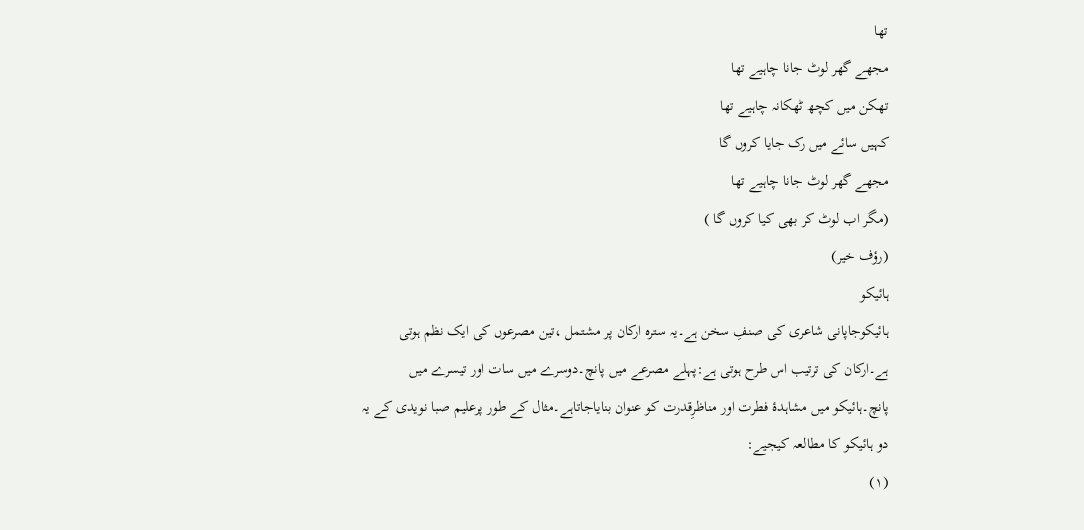تھا
مجھے گھر لوٹ جانا چاہیے تھا
تھکن میں کچھ ٹھکانہ چاہیے تھا
کہیں سائے میں رک جایا کروں گا
مجھے گھر لوٹ جانا چاہیے تھا
(مگر اب لوٹ کر بھی کیا کروں گا )
(رؤف خیر)
ہائیکو
ہائیکوجاپانی شاعری کی صنفِ سخن ہے۔یہ سترہ ارکان پر مشتمل ،تین مصرعوں کی ایک نظم ہوتی ہے۔ارکان کی ترتیب اس طرح ہوتی ہے:پہلے مصرعے میں پانچ۔دوسرے میں سات اور تیسرے میں پانچ۔ہائیکو میں مشاہدۂ فطرت اور مناظرِقدرت کو عنوان بنایاجاتاہے۔مثال کے طور پرعلیم صبا نویدی کے یہ دو ہائیکو کا مطالعہ کیجیے:
(۱)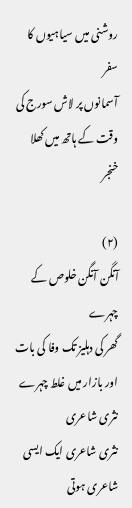روشنی میں سیاہیوں کا سفر
آسمانوں پر لاش سورج کی
وقت کے ہاتھ میں کھلا خنجر

(۲)
آنگن آنگن خلوص کے چہرے
گھر کی دہلیز تک وفا کی بات
اور بازار میں غلط چہرے
نثری شاعری
نثری شاعری ایک ایسی شاعری ہوتی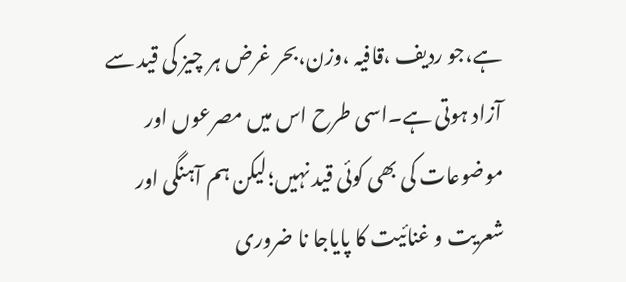ہے،جو ردیف ،قافیہ ،وزن،بحر غرض ہر چیز کی قید سے آزاد ہوتی ہے۔اسی طرح اس میں مصرعوں اور موضوعات کی بھی کوئی قید نہیں؛لیکن ہم آہنگی اور شعریت و غنائیت کا پایاجا نا ضروری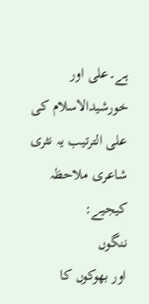ہے۔علی اور خورشیدالاسلام کی علی الترتیب یہ نثری شاعری ملاحظہ کیجیے:
ننگوں
اور بھوکوں کا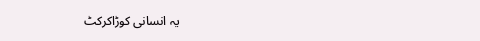یہ انسانی کوڑاکرکٹ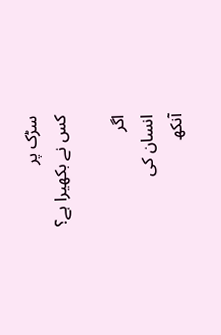سڑک پر
کس نے بکھیرا ہے؟

اگر
انسان کی
آنکھ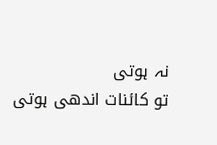نہ ہوتی
تو کائنات اندھی ہوتی